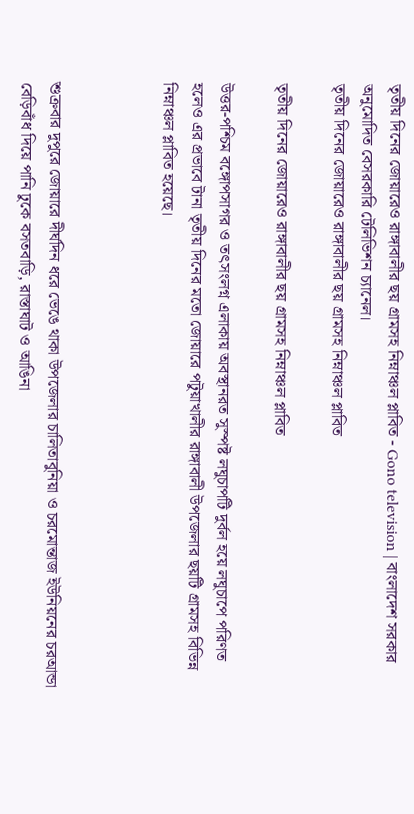তৃতীয় দিনের জোয়ারেও রাঙ্গাবালীর ছয় গ্রামসহ নিম্নাঞ্চল প্লাবিত - Gono television | বাংলাদেশ সরকার অনুমোদিত বেসরকারি টেলিভিশন চ্যানেল।
তৃতীয় দিনের জোয়ারেও রাঙ্গাবালীর ছয় গ্রামসহ নিম্নাঞ্চল প্লাবিত

তৃতীয় দিনের জোয়ারেও রাঙ্গাবালীর ছয় গ্রামসহ নিম্নাঞ্চল প্লাবিত

উত্তর-পশ্চিম বঙ্গোপসাগর ও তৎসংলগ্ন এলাকায় অবস্থানরত সুস্পষ্ট লঘুচাপটি দুর্বল হয়ে লঘুচাপে পরিণত হলেও এর প্রভাবে টানা তৃতীয় দিনের মতো জোয়ারে পটুয়াখালীর রাঙ্গাবালী উপজেলার ছয়টি গ্রামসহ বিভিন্ন নিম্নাঞ্চল প্লাবিত হয়েছে।



শুক্রবার দুপুরে জোয়ারে দীর্ঘদিন ধরে ভেঙে থাকা উপজেলার চালিতাবুনিয়া ও চরমোন্তাজ ইউনিয়নের চরআন্ডা বেড়িবাঁধ দিয়ে পানি ঢুকে বসতবাড়ি, রাস্তাঘাট ও আঙিনা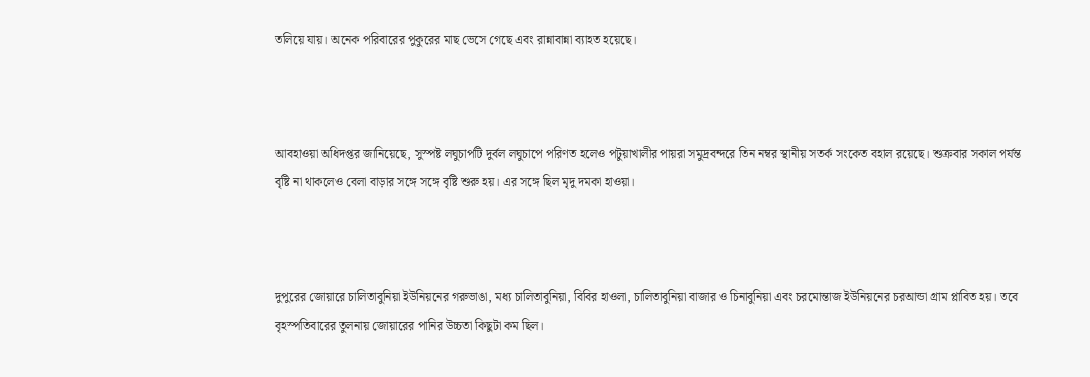তলিয়ে যায়। অনেক পরিবারের পুকুরের মাছ ভেসে গেছে এবং রান্নাবান্না ব্যাহত হয়েছে।



আবহাওয়া অধিদপ্তর জানিয়েছে, সুস্পষ্ট লঘুচাপটি দুর্বল লঘুচাপে পরিণত হলেও পটুয়াখালীর পায়রা সমুদ্রবন্দরে তিন নম্বর স্থানীয় সতর্ক সংকেত বহাল রয়েছে। শুক্রবার সকাল পর্যন্ত বৃষ্টি না থাকলেও বেলা বাড়ার সঙ্গে সঙ্গে বৃষ্টি শুরু হয়। এর সঙ্গে ছিল মৃদু দমকা হাওয়া।



দুপুরের জোয়ারে চালিতাবুনিয়া ইউনিয়নের গরুভাঙা, মধ্য চালিতাবুনিয়া, বিবির হাওলা, চালিতাবুনিয়া বাজার ও চিনাবুনিয়া এবং চরমোন্তাজ ইউনিয়নের চরআন্ডা গ্রাম প্লাবিত হয়। তবে বৃহস্পতিবারের তুলনায় জোয়ারের পানির উচ্চতা কিছুটা কম ছিল।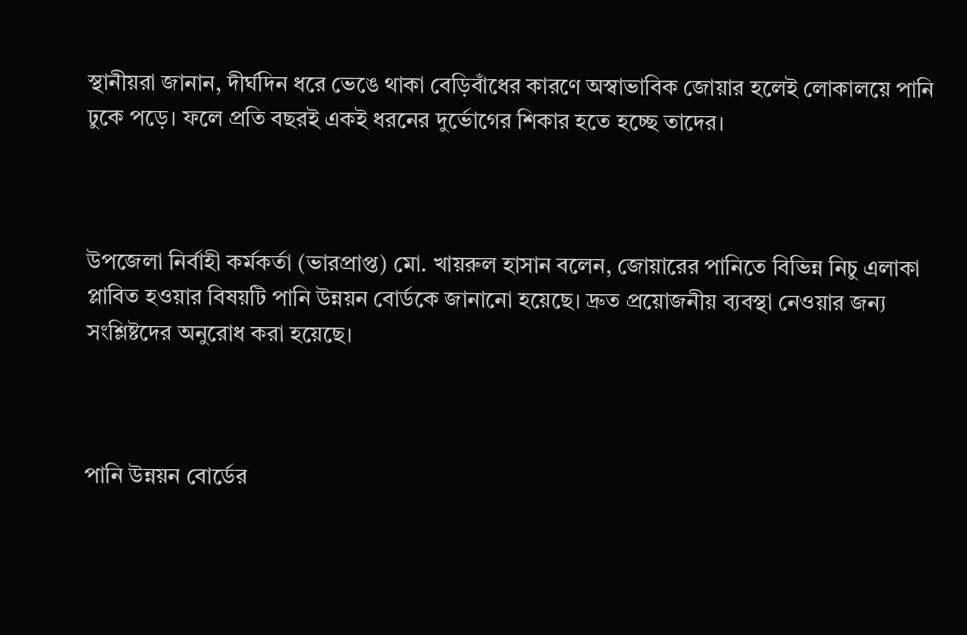স্থানীয়রা জানান, দীর্ঘদিন ধরে ভেঙে থাকা বেড়িবাঁধের কারণে অস্বাভাবিক জোয়ার হলেই লোকালয়ে পানি ঢুকে পড়ে। ফলে প্রতি বছরই একই ধরনের দুর্ভোগের শিকার হতে হচ্ছে তাদের।



উপজেলা নির্বাহী কর্মকর্তা (ভারপ্রাপ্ত) মো. খায়রুল হাসান বলেন, জোয়ারের পানিতে বিভিন্ন নিচু এলাকা প্লাবিত হওয়ার বিষয়টি পানি উন্নয়ন বোর্ডকে জানানো হয়েছে। দ্রুত প্রয়োজনীয় ব্যবস্থা নেওয়ার জন্য সংশ্লিষ্টদের অনুরোধ করা হয়েছে।



পানি উন্নয়ন বোর্ডের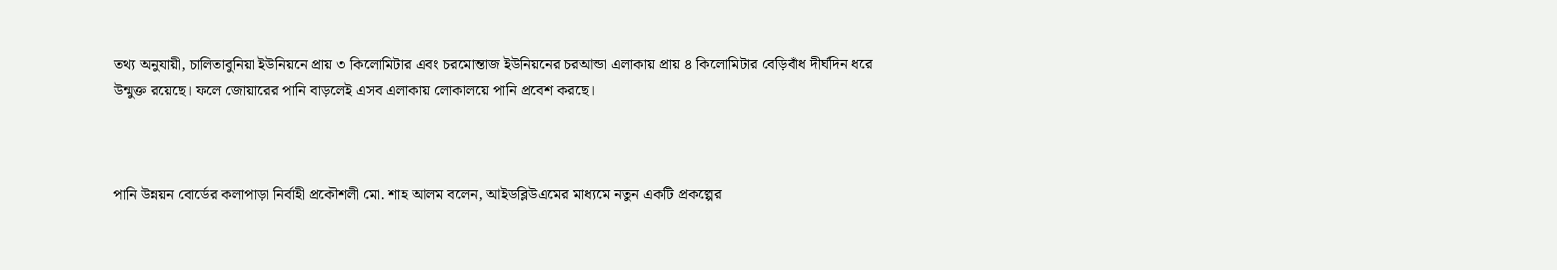তথ্য অনুযায়ী, চালিতাবুনিয়া ইউনিয়নে প্রায় ৩ কিলোমিটার এবং চরমোন্তাজ ইউনিয়নের চরআন্ডা এলাকায় প্রায় ৪ কিলোমিটার বেড়িবাঁধ দীর্ঘদিন ধরে উন্মুক্ত রয়েছে। ফলে জোয়ারের পানি বাড়লেই এসব এলাকায় লোকালয়ে পানি প্রবেশ করছে।



পানি উন্নয়ন বোর্ডের কলাপাড়া নির্বাহী প্রকৌশলী মো. শাহ আলম বলেন, আইডব্লিউএমের মাধ্যমে নতুন একটি প্রকল্পের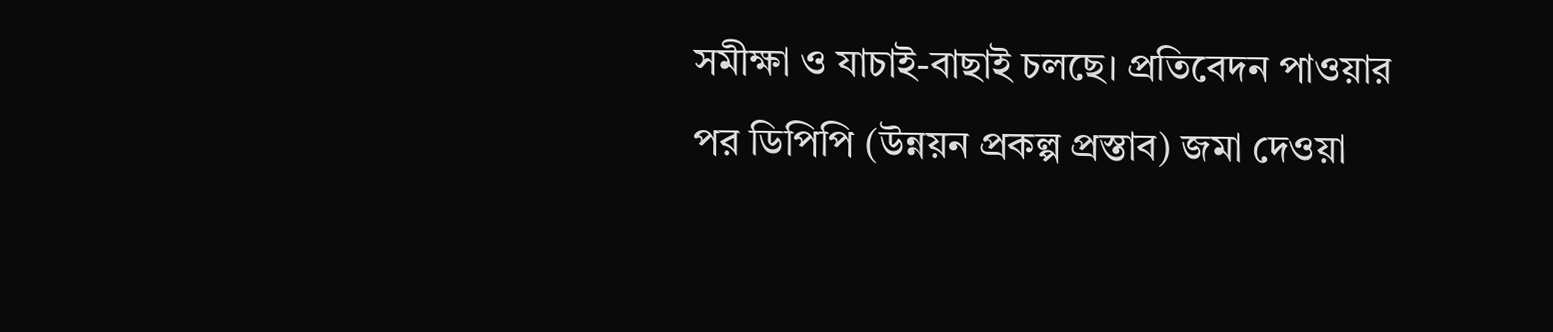সমীক্ষা ও যাচাই-বাছাই চলছে। প্রতিবেদন পাওয়ার পর ডিপিপি (উন্নয়ন প্রকল্প প্রস্তাব) জমা দেওয়া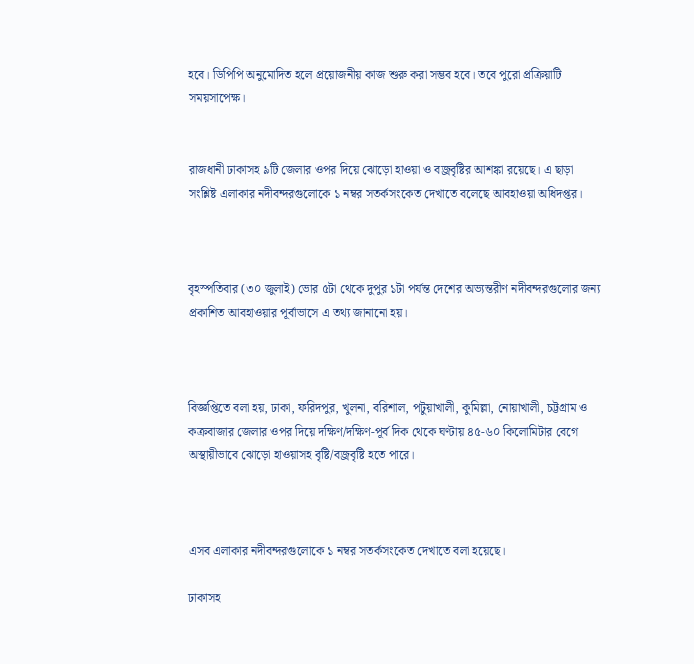হবে। ডিপিপি অনুমোদিত হলে প্রয়োজনীয় কাজ শুরু করা সম্ভব হবে। তবে পুরো প্রক্রিয়াটি সময়সাপেক্ষ।


রাজধানী ঢাকাসহ ৯টি জেলার ওপর দিয়ে ঝোড়ো হাওয়া ও বজ্রবৃষ্টির আশঙ্কা রয়েছে। এ ছাড়া সংশ্লিষ্ট এলাকার নদীবন্দরগুলোকে ১ নম্বর সতর্কসংকেত দেখাতে বলেছে আবহাওয়া অধিদপ্তর।



বৃহস্পতিবার (৩০ জুলাই) ভোর ৫টা থেকে দুপুর ১টা পর্যন্ত দেশের অভ্যন্তরীণ নদীবন্দরগুলোর জন্য প্রকাশিত আবহাওয়ার পূর্বাভাসে এ তথ্য জানানো হয়।



বিজ্ঞপ্তিতে বলা হয়, ঢাকা, ফরিদপুর, খুলনা, বরিশাল, পটুয়াখালী, কুমিল্লা, নোয়াখালী, চট্টগ্রাম ও কক্রবাজার জেলার ওপর দিয়ে দক্ষিণ/দক্ষিণ-পূর্ব দিক থেকে ঘণ্টায় ৪৫-৬০ কিলোমিটার বেগে অস্থায়ীভাবে ঝোড়ো হাওয়াসহ বৃষ্টি/বজ্রবৃষ্টি হতে পারে।



এসব এলাকার নদীবন্দরগুলোকে ১ নম্বর সতর্কসংকেত দেখাতে বলা হয়েছে।

ঢাকাসহ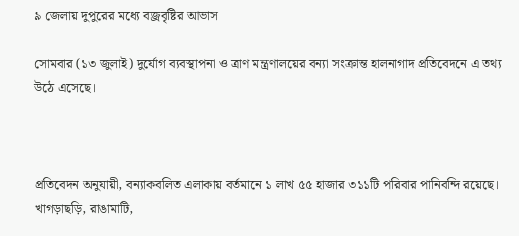৯ জেলায় দুপুরের মধ্যে বজ্রবৃষ্টির আভাস

সোমবার (১৩ জুলাই) দুর্যোগ ব্যবস্থাপনা ও ত্রাণ মন্ত্রণালয়ের বন্যা সংক্রান্ত হালনাগাদ প্রতিবেদনে এ তথ্য উঠে এসেছে।



প্রতিবেদন অনুযায়ী, বন্যাকবলিত এলাকায় বর্তমানে ১ লাখ ৫৫ হাজার ৩১১টি পরিবার পানিবন্দি রয়েছে। খাগড়াছড়ি, রাঙামাটি,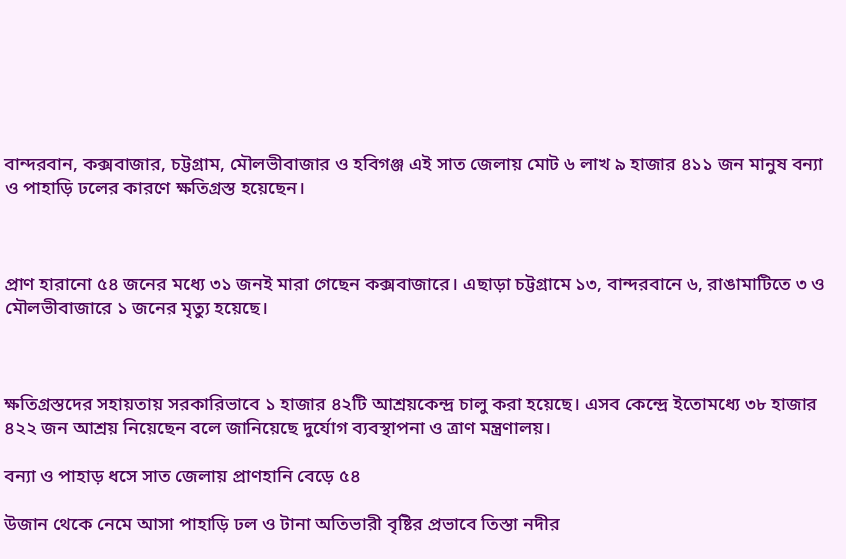বান্দরবান, কক্সবাজার, চট্টগ্রাম, মৌলভীবাজার ও হবিগঞ্জ এই সাত জেলায় মোট ৬ লাখ ৯ হাজার ৪১১ জন মানুষ বন্যা ও পাহাড়ি ঢলের কারণে ক্ষতিগ্রস্ত হয়েছেন।



প্রাণ হারানো ৫৪ জনের মধ্যে ৩১ জনই মারা গেছেন কক্সবাজারে। এছাড়া চট্টগ্রামে ১৩, বান্দরবানে ৬, রাঙামাটিতে ৩ ও মৌলভীবাজারে ১ জনের মৃত্যু হয়েছে।



ক্ষতিগ্রস্তদের সহায়তায় সরকারিভাবে ১ হাজার ৪২টি আশ্রয়কেন্দ্র চালু করা হয়েছে। এসব কেন্দ্রে ইতোমধ্যে ৩৮ হাজার ৪২২ জন আশ্রয় নিয়েছেন বলে জানিয়েছে দুর্যোগ ব্যবস্থাপনা ও ত্রাণ মন্ত্রণালয়।

বন্যা ও পাহাড় ধসে সাত জেলায় প্রাণহানি বেড়ে ৫৪

উজান থেকে নেমে আসা পাহাড়ি ঢল ও টানা অতিভারী বৃষ্টির প্রভাবে তিস্তা নদীর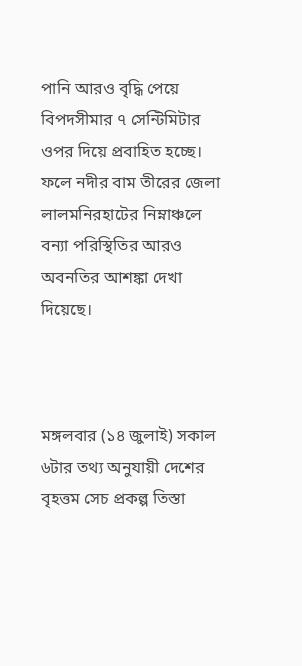পানি আরও বৃদ্ধি পেয়ে বিপদসীমার ৭ সেন্টিমিটার ওপর দিয়ে প্রবাহিত হচ্ছে। ফলে নদীর বাম তীরের জেলা লালমনিরহাটের নিম্নাঞ্চলে বন্যা পরিস্থিতির আরও অবনতির আশঙ্কা দেখা দিয়েছে।



মঙ্গলবার (১৪ জুলাই) সকাল ৬টার তথ্য অনুযায়ী দেশের বৃহত্তম সেচ প্রকল্প তিস্তা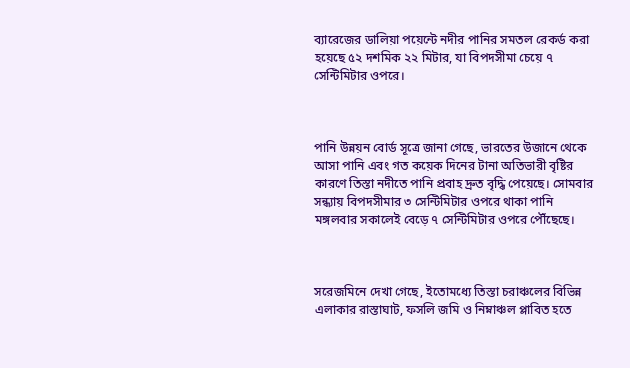ব্যারেজের ডালিয়া পয়েন্টে নদীর পানির সমতল রেকর্ড করা হয়েছে ৫২ দশমিক ২২ মিটার, যা বিপদসীমা চেয়ে ৭ সেন্টিমিটার ওপরে।



পানি উন্নয়ন বোর্ড সূত্রে জানা গেছে, ভারতের উজানে থেকে আসা পানি এবং গত কয়েক দিনের টানা অতিভারী বৃষ্টির কারণে তিস্তা নদীতে পানি প্রবাহ দ্রুত বৃদ্ধি পেয়েছে। সোমবার সন্ধ্যায় বিপদসীমার ৩ সেন্টিমিটার ওপরে থাকা পানি মঙ্গলবার সকালেই বেড়ে ৭ সেন্টিমিটার ওপরে পৌঁছেছে।



সরেজমিনে দেখা গেছে, ইতোমধ্যে তিস্তা চরাঞ্চলের বিভিন্ন এলাকার রাস্তাঘাট, ফসলি জমি ও নিম্নাঞ্চল প্লাবিত হতে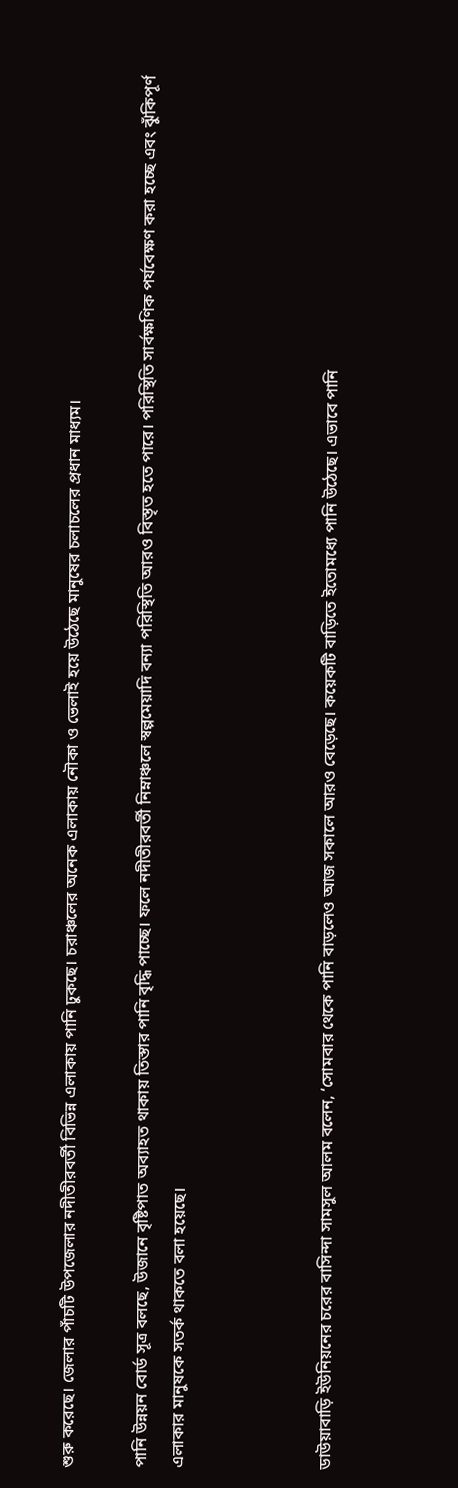শুরু করেছে। জেলার পাঁচটি উপজেলার নদীতীরবর্তী বিভিন্ন এলাকায় পানি ঢুকছে। চরাঞ্চলের অনেক এলাকায় নৌকা ও ভেলাই হয়ে উঠেছে মানুষের চলাচলের প্রধান মাধ্যম।

পানি উন্নয়ন বোর্ড সূত্র বলছে, উজানে বৃষ্টিপাত অব্যাহত থাকায় তিস্তার পানি বৃদ্ধি পাচ্ছে। ফলে নদীতীরবর্তী নিম্নাঞ্চলে স্বল্পমেয়াদি বন্যা পরিস্থিতি আরও বিস্তৃত হতে পারে। পরিস্থিতি সার্বক্ষণিক পর্যবেক্ষণ করা হচ্ছে এবং ঝুঁকিপূর্ণ এলাকার মানুষকে সতর্ক থাকতে বলা হয়েছে।



ডাউয়াবাড়ি ইউনিয়নের চরের বাসিন্দা সামসুল আলম বলেন, ‘সোমবার থেকে পানি বাড়লেও আজ সকালে আরও বেড়েছে। কয়েকটি বাড়িতে ইতোমধ্যে পানি উঠেছে। এভাবে পানি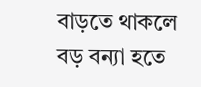বাড়তে থাকলে বড় বন্যা হতে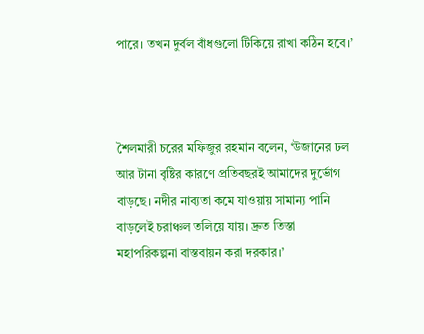পারে। তখন দুর্বল বাঁধগুলো টিকিয়ে রাখা কঠিন হবে।’



শৈলমারী চরের মফিজুর রহমান বলেন, ‘উজানের ঢল আর টানা বৃষ্টির কারণে প্রতিবছরই আমাদের দুর্ভোগ বাড়ছে। নদীর নাব্যতা কমে যাওয়ায় সামান্য পানি বাড়লেই চরাঞ্চল তলিয়ে যায়। দ্রুত তিস্তা মহাপরিকল্পনা বাস্তবায়ন করা দরকার।’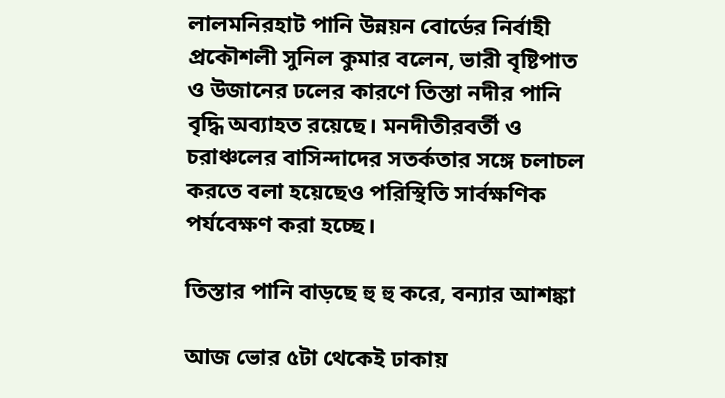লালমনিরহাট পানি উন্নয়ন বোর্ডের নির্বাহী প্রকৌশলী সুনিল কুমার বলেন, ভারী বৃষ্টিপাত ও উজানের ঢলের কারণে তিস্তা নদীর পানি বৃদ্ধি অব্যাহত রয়েছে। মনদীতীরবর্তী ও চরাঞ্চলের বাসিন্দাদের সতর্কতার সঙ্গে চলাচল করতে বলা হয়েছেও পরিস্থিতি সার্বক্ষণিক পর্যবেক্ষণ করা হচ্ছে।

তিস্তার পানি বাড়ছে হু হু করে, বন্যার আশঙ্কা

আজ ভোর ৫টা থেকেই ঢাকায়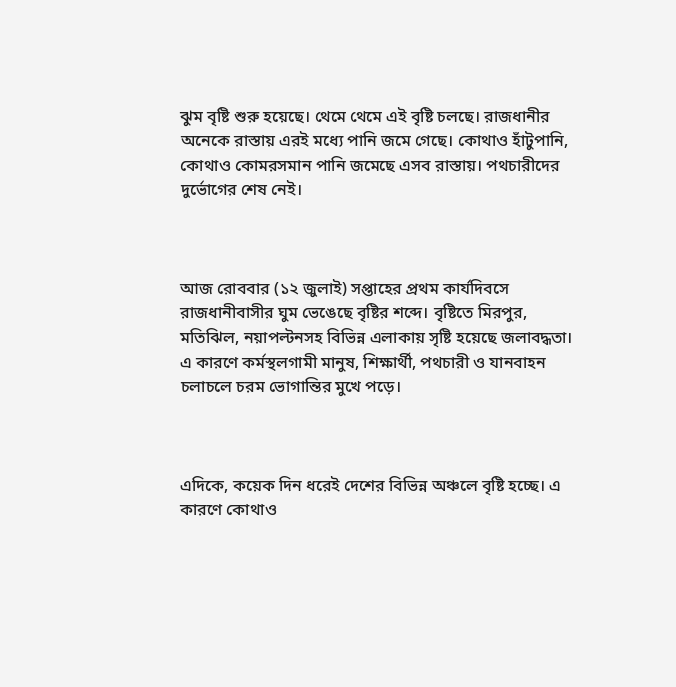ঝুম বৃষ্টি শুরু হয়েছে। থেমে থেমে এই বৃষ্টি চলছে। রাজধানীর অনেকে রাস্তায় এরই মধ্যে পানি জমে গেছে। কোথাও হাঁটুপানি, কোথাও কোমরসমান পানি জমেছে এসব রাস্তায়। পথচারীদের দুর্ভোগের শেষ নেই।



আজ রোববার (১২ জুলাই) সপ্তাহের প্রথম কার্যদিবসে রাজধানীবাসীর ঘুম ভেঙেছে বৃষ্টির শব্দে। বৃষ্টিতে মিরপুর, মতিঝিল, নয়াপল্টনসহ বিভিন্ন এলাকায় সৃষ্টি হয়েছে জলাবদ্ধতা। এ কারণে কর্মস্থলগামী মানুষ, শিক্ষার্থী, পথচারী ও যানবাহন চলাচলে চরম ভোগান্তির মুখে পড়ে।



এদিকে, কয়েক দিন ধরেই দেশের বিভিন্ন অঞ্চলে বৃষ্টি হচ্ছে। এ কারণে কোথাও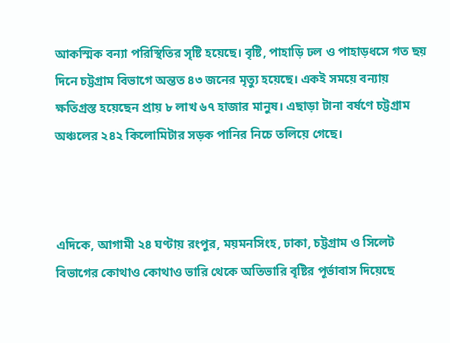আকস্মিক বন্যা পরিস্থিতির সৃষ্টি হয়েছে। বৃষ্টি, পাহাড়ি ঢল ও পাহাড়ধসে গত ছয় দিনে চট্টগ্রাম বিভাগে অন্তত ৪৩ জনের মৃত্যু হয়েছে। একই সময়ে বন্যায় ক্ষতিগ্রস্ত হয়েছেন প্রায় ৮ লাখ ৬৭ হাজার মানুষ। এছাড়া টানা বর্ষণে চট্টগ্রাম অঞ্চলের ২৪২ কিলোমিটার সড়ক পানির নিচে তলিয়ে গেছে।



এদিকে, আগামী ২৪ ঘণ্টায় রংপুর, ময়মনসিংহ, ঢাকা, চট্টগ্রাম ও সিলেট বিভাগের কোথাও কোথাও ভারি থেকে অতিভারি বৃষ্টির পূর্ভাবাস দিয়েছে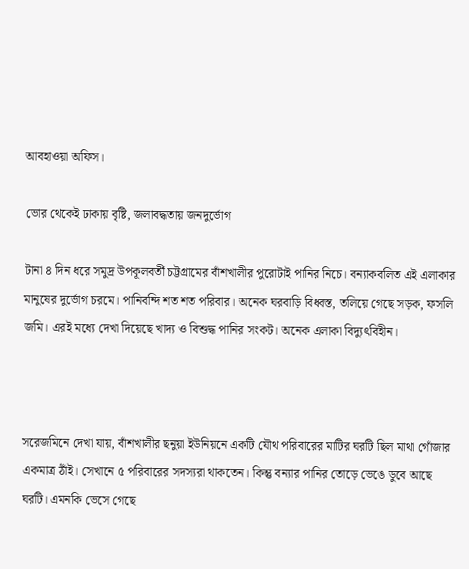আবহাওয়া অফিস।

ভোর থেকেই ঢাকায় বৃষ্টি, জলাবদ্ধতায় জনদুর্ভোগ

টানা ৪ দিন ধরে সমুদ্র উপকূলবর্তী চট্টগ্রামের বাঁশখালীর পুরোটাই পানির নিচে। বন্যাকবলিত এই এলাকার মানুষের দুর্ভোগ চরমে। পানিবন্দি শত শত পরিবার। অনেক ঘরবাড়ি বিধ্বস্ত, তলিয়ে গেছে সড়ক, ফসলি জমি। এরই মধ্যে দেখা দিয়েছে খাদ্য ও বিশুদ্ধ পানির সংকট। অনেক এলাকা বিদ্যুৎবিহীন।



সরেজমিনে দেখা যায়, বাঁশখালীর ছনুয়া ইউনিয়নে একটি যৌথ পরিবারের মাটির ঘরটি ছিল মাথা গোঁজার একমাত্র ঠাঁই। সেখানে ৫ পরিবারের সদস্যরা থাকতেন। কিন্তু বন্যার পানির তোড়ে ভেঙে ডুবে আছে ঘরটি। এমনকি ভেসে গেছে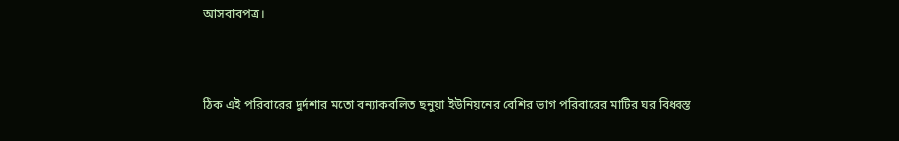আসবাবপত্র।



ঠিক এই পরিবারের দুর্দশার মতো বন্যাকবলিত ছনুয়া ইউনিয়নের বেশির ভাগ পরিবারের মাটির ঘর বিধ্বস্ত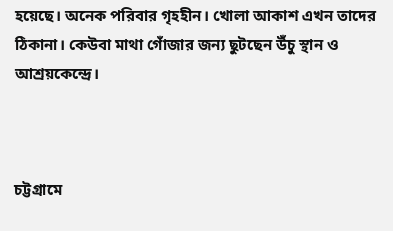হয়েছে। অনেক পরিবার গৃহহীন। খোলা আকাশ এখন তাদের ঠিকানা। কেউবা মাথা গোঁজার জন্য ছুটছেন উঁচু স্থান ও আশ্রয়কেন্দ্রে।



চট্টগ্রামে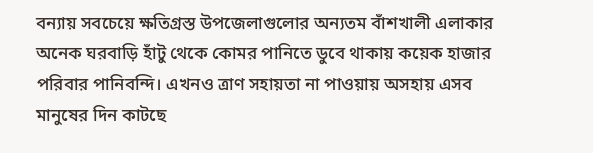বন্যায় সবচেয়ে ক্ষতিগ্রস্ত উপজেলাগুলোর অন্যতম বাঁশখালী এলাকার অনেক ঘরবাড়ি হাঁটু থেকে কোমর পানিতে ডুবে থাকায় কয়েক হাজার পরিবার পানিবন্দি। এখনও ত্রাণ সহায়তা না পাওয়ায় অসহায় এসব মানুষের দিন কাটছে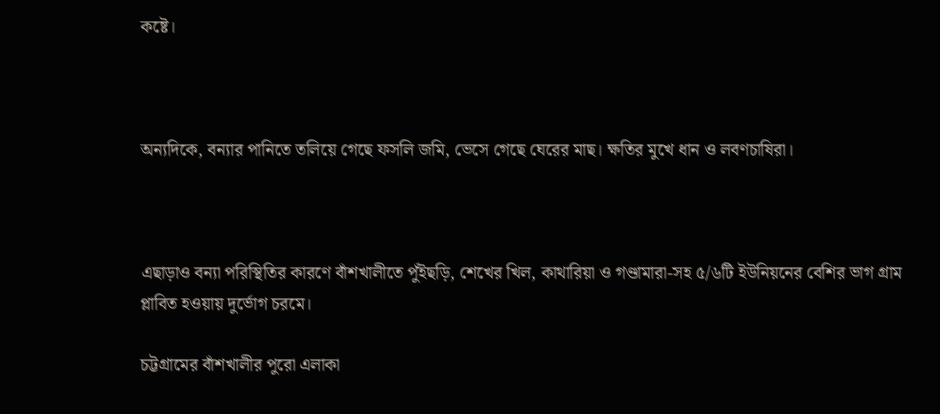কষ্টে।



অন্যদিকে, বন্যার পানিতে তলিয়ে গেছে ফসলি জমি, ভেসে গেছে ঘেরের মাছ। ক্ষতির মুখে ধান ও লবণচাষিরা।



এছাড়াও বন্যা পরিস্থিতির কারণে বাঁশখালীতে পুঁইছড়ি, শেখের খিল, কাথারিয়া ও গণ্ডামারা-সহ ৫/৬টি ইউনিয়নের বেশির ভাগ গ্রাম প্লাবিত হওয়ায় দুর্ভোগ চরমে।

চট্টগ্রামের বাঁশখালীর পুরো এলাকা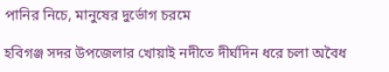পানির নিচে, মানুষের দুর্ভোগ চরমে

হবিগঞ্জ সদর উপজেলার খোয়াই নদীতে দীর্ঘদিন ধরে চলা অবৈধ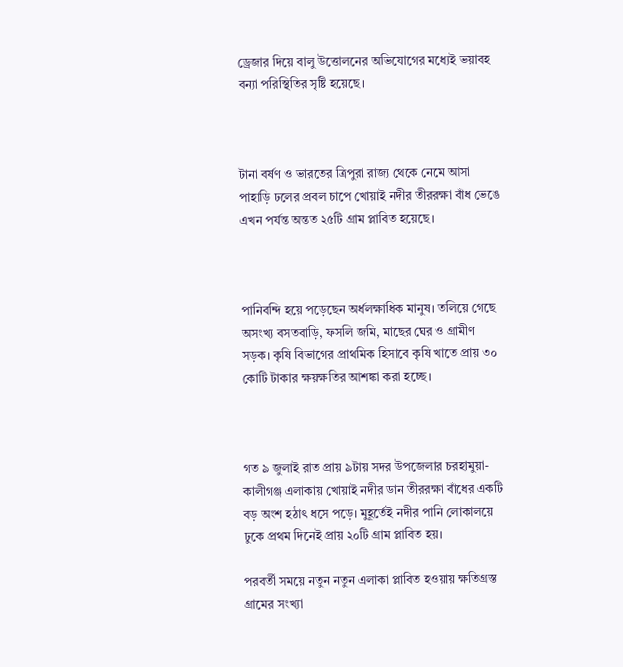ড্রেজার দিয়ে বালু উত্তোলনের অভিযোগের মধ্যেই ভয়াবহ বন্যা পরিস্থিতির সৃষ্টি হয়েছে।



টানা বর্ষণ ও ভারতের ত্রিপুরা রাজ্য থেকে নেমে আসা পাহাড়ি ঢলের প্রবল চাপে খোয়াই নদীর তীররক্ষা বাঁধ ভেঙে এখন পর্যন্ত অন্তত ২৫টি গ্রাম প্লাবিত হয়েছে।



পানিবন্দি হয়ে পড়েছেন অর্ধলক্ষাধিক মানুষ। তলিয়ে গেছে অসংখ্য বসতবাড়ি, ফসলি জমি, মাছের ঘের ও গ্রামীণ সড়ক। কৃষি বিভাগের প্রাথমিক হিসাবে কৃষি খাতে প্রায় ৩০ কোটি টাকার ক্ষয়ক্ষতির আশঙ্কা করা হচ্ছে।



গত ৯ জুলাই রাত প্রায় ৯টায় সদর উপজেলার চরহামুয়া-কালীগঞ্জ এলাকায় খোয়াই নদীর ডান তীররক্ষা বাঁধের একটি বড় অংশ হঠাৎ ধসে পড়ে। মুহূর্তেই নদীর পানি লোকালয়ে ঢুকে প্রথম দিনেই প্রায় ২০টি গ্রাম প্লাবিত হয়।

পরবর্তী সময়ে নতুন নতুন এলাকা প্লাবিত হওয়ায় ক্ষতিগ্রস্ত গ্রামের সংখ্যা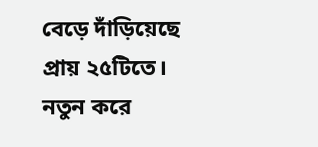বেড়ে দাঁড়িয়েছে প্রায় ২৫টিতে। নতুন করে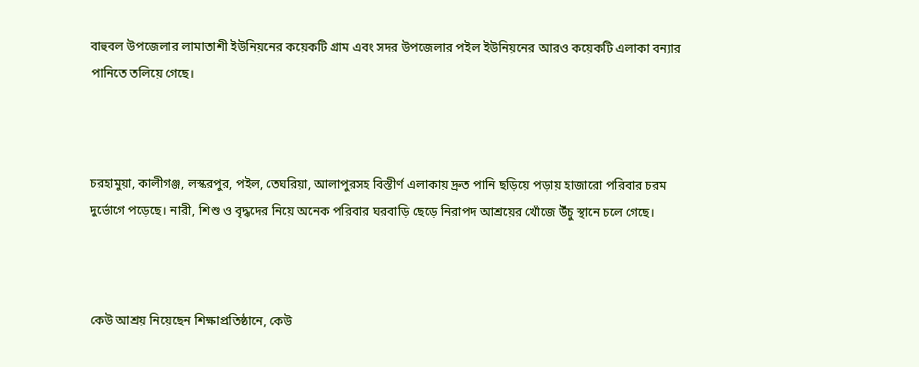বাহুবল উপজেলার লামাতাশী ইউনিয়নের কয়েকটি গ্রাম এবং সদর উপজেলার পইল ইউনিয়নের আরও কয়েকটি এলাকা বন্যার পানিতে তলিয়ে গেছে।



চরহামুয়া, কালীগঞ্জ, লস্করপুর, পইল, তেঘরিয়া, আলাপুরসহ বিস্তীর্ণ এলাকায় দ্রুত পানি ছড়িয়ে পড়ায় হাজারো পরিবার চরম দুর্ভোগে পড়েছে। নারী, শিশু ও বৃদ্ধদের নিয়ে অনেক পরিবার ঘরবাড়ি ছেড়ে নিরাপদ আশ্রয়ের খোঁজে উঁচু স্থানে চলে গেছে।



কেউ আশ্রয় নিয়েছেন শিক্ষাপ্রতিষ্ঠানে, কেউ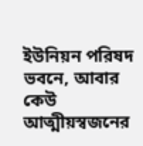ইউনিয়ন পরিষদ ভবনে, আবার কেউ আত্মীয়স্বজনের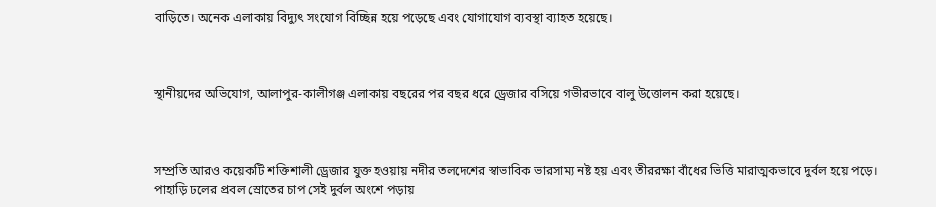বাড়িতে। অনেক এলাকায় বিদ্যুৎ সংযোগ বিচ্ছিন্ন হয়ে পড়েছে এবং যোগাযোগ ব্যবস্থা ব্যাহত হয়েছে।



স্থানীয়দের অভিযোগ, আলাপুর-কালীগঞ্জ এলাকায় বছরের পর বছর ধরে ড্রেজার বসিয়ে গভীরভাবে বালু উত্তোলন করা হয়েছে।



সম্প্রতি আরও কয়েকটি শক্তিশালী ড্রেজার যুক্ত হওয়ায় নদীর তলদেশের স্বাভাবিক ভারসাম্য নষ্ট হয় এবং তীররক্ষা বাঁধের ভিত্তি মারাত্মকভাবে দুর্বল হয়ে পড়ে। পাহাড়ি ঢলের প্রবল স্রোতের চাপ সেই দুর্বল অংশে পড়ায়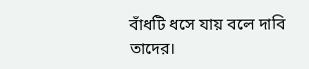বাঁধটি ধসে যায় বলে দাবি তাদের।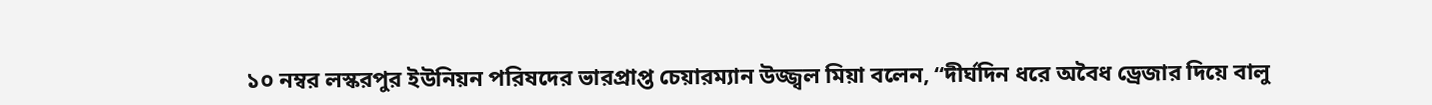১০ নম্বর লস্করপুর ইউনিয়ন পরিষদের ভারপ্রাপ্ত চেয়ারম্যান উজ্জ্বল মিয়া বলেন, “দীর্ঘদিন ধরে অবৈধ ড্রেজার দিয়ে বালু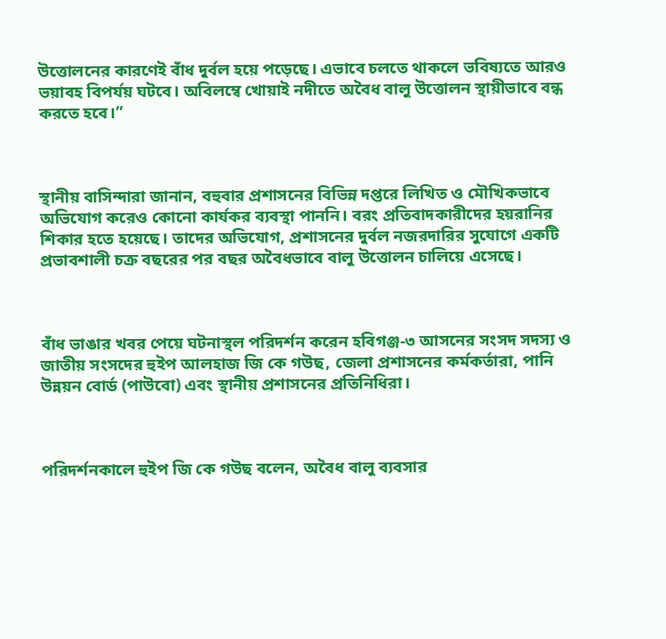উত্তোলনের কারণেই বাঁধ দুর্বল হয়ে পড়েছে। এভাবে চলতে থাকলে ভবিষ্যতে আরও ভয়াবহ বিপর্যয় ঘটবে। অবিলম্বে খোয়াই নদীতে অবৈধ বালু উত্তোলন স্থায়ীভাবে বন্ধ করতে হবে।”



স্থানীয় বাসিন্দারা জানান, বহুবার প্রশাসনের বিভিন্ন দপ্তরে লিখিত ও মৌখিকভাবে অভিযোগ করেও কোনো কার্যকর ব্যবস্থা পাননি। বরং প্রতিবাদকারীদের হয়রানির শিকার হতে হয়েছে। তাদের অভিযোগ, প্রশাসনের দুর্বল নজরদারির সুযোগে একটি প্রভাবশালী চক্র বছরের পর বছর অবৈধভাবে বালু উত্তোলন চালিয়ে এসেছে।



বাঁধ ভাঙার খবর পেয়ে ঘটনাস্থল পরিদর্শন করেন হবিগঞ্জ-৩ আসনের সংসদ সদস্য ও জাতীয় সংসদের হুইপ আলহাজ জি কে গউছ, জেলা প্রশাসনের কর্মকর্তারা, পানি উন্নয়ন বোর্ড (পাউবো) এবং স্থানীয় প্রশাসনের প্রতিনিধিরা।



পরিদর্শনকালে হুইপ জি কে গউছ বলেন, অবৈধ বালু ব্যবসার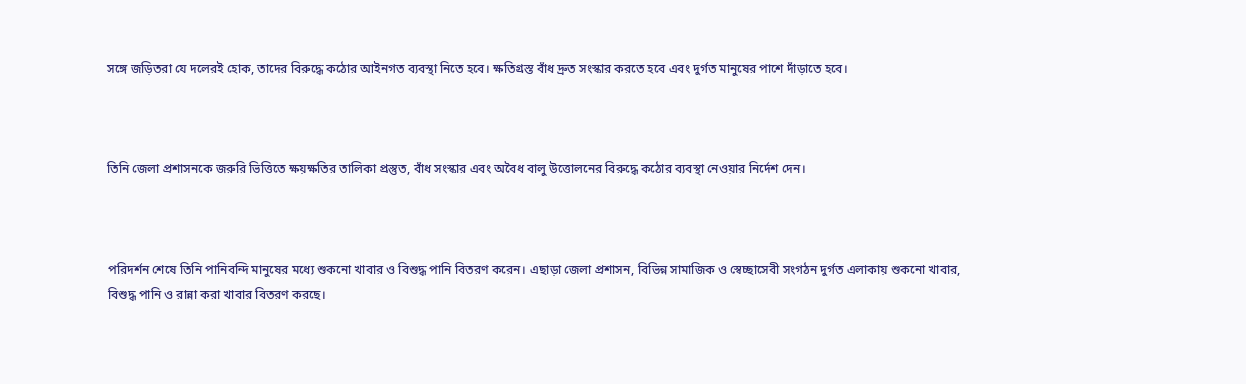সঙ্গে জড়িতরা যে দলেরই হোক, তাদের বিরুদ্ধে কঠোর আইনগত ব্যবস্থা নিতে হবে। ক্ষতিগ্রস্ত বাঁধ দ্রুত সংস্কার করতে হবে এবং দুর্গত মানুষের পাশে দাঁড়াতে হবে।



তিনি জেলা প্রশাসনকে জরুরি ভিত্তিতে ক্ষয়ক্ষতির তালিকা প্রস্তুত, বাঁধ সংস্কার এবং অবৈধ বালু উত্তোলনের বিরুদ্ধে কঠোর ব্যবস্থা নেওয়ার নির্দেশ দেন।



পরিদর্শন শেষে তিনি পানিবন্দি মানুষের মধ্যে শুকনো খাবার ও বিশুদ্ধ পানি বিতরণ করেন। এছাড়া জেলা প্রশাসন, বিভিন্ন সামাজিক ও স্বেচ্ছাসেবী সংগঠন দুর্গত এলাকায় শুকনো খাবার, বিশুদ্ধ পানি ও রান্না করা খাবার বিতরণ করছে।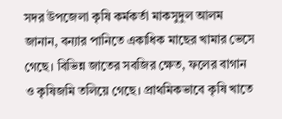সদর উপজেলা কৃষি কর্মকর্তা মাকসুদুল আলম জানান, বন্যার পানিতে একাধিক মাছের খামার ভেসে গেছে। বিভিন্ন জাতের সবজির ক্ষেত, ফলের বাগান ও কৃষিজমি তলিয়ে গেছে। প্রাথমিকভাবে কৃষি খাতে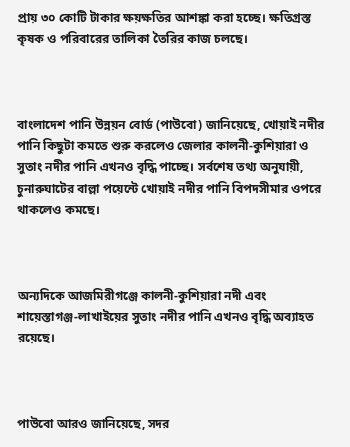প্রায় ৩০ কোটি টাকার ক্ষয়ক্ষতির আশঙ্কা করা হচ্ছে। ক্ষতিগ্রস্ত কৃষক ও পরিবারের তালিকা তৈরির কাজ চলছে।



বাংলাদেশ পানি উন্নয়ন বোর্ড (পাউবো) জানিয়েছে, খোয়াই নদীর পানি কিছুটা কমতে শুরু করলেও জেলার কালনী-কুশিয়ারা ও সুতাং নদীর পানি এখনও বৃদ্ধি পাচ্ছে। সর্বশেষ তথ্য অনুযায়ী, চুনারুঘাটের বাল্লা পয়েন্টে খোয়াই নদীর পানি বিপদসীমার ওপরে থাকলেও কমছে।



অন্যদিকে আজমিরীগঞ্জে কালনী-কুশিয়ারা নদী এবং শায়েস্তাগঞ্জ-লাখাইয়ের সুতাং নদীর পানি এখনও বৃদ্ধি অব্যাহত রয়েছে।



পাউবো আরও জানিয়েছে, সদর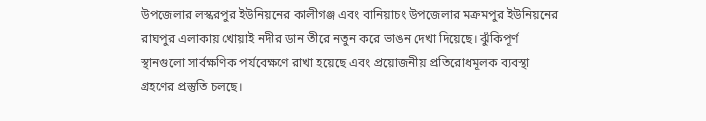উপজেলার লস্করপুর ইউনিয়নের কালীগঞ্জ এবং বানিয়াচং উপজেলার মক্রমপুর ইউনিয়নের রাঘপুর এলাকায় খোয়াই নদীর ডান তীরে নতুন করে ভাঙন দেখা দিয়েছে। ঝুঁকিপূর্ণ স্থানগুলো সার্বক্ষণিক পর্যবেক্ষণে রাখা হয়েছে এবং প্রয়োজনীয় প্রতিরোধমূলক ব্যবস্থা গ্রহণের প্রস্তুতি চলছে।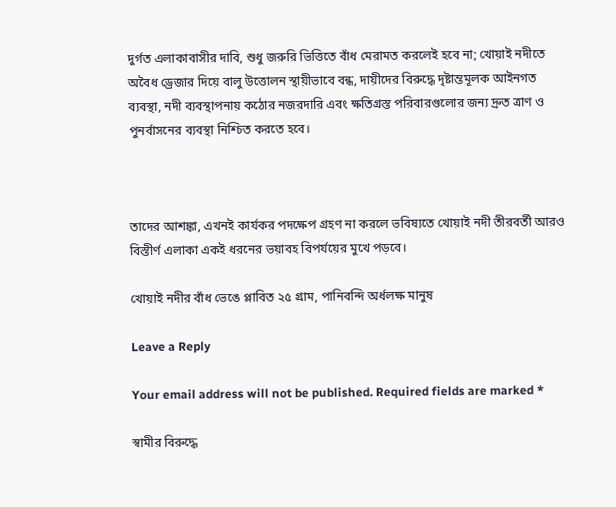দুর্গত এলাকাবাসীর দাবি, শুধু জরুরি ভিত্তিতে বাঁধ মেরামত করলেই হবে না; খোয়াই নদীতে অবৈধ ড্রেজার দিয়ে বালু উত্তোলন স্থায়ীভাবে বন্ধ, দায়ীদের বিরুদ্ধে দৃষ্টান্তমূলক আইনগত ব্যবস্থা, নদী ব্যবস্থাপনায় কঠোর নজরদারি এবং ক্ষতিগ্রস্ত পরিবারগুলোর জন্য দ্রুত ত্রাণ ও পুনর্বাসনের ব্যবস্থা নিশ্চিত করতে হবে।



তাদের আশঙ্কা, এখনই কার্যকর পদক্ষেপ গ্রহণ না করলে ভবিষ্যতে খোয়াই নদী তীরবর্তী আরও বিস্তীর্ণ এলাকা একই ধরনের ভয়াবহ বিপর্যয়ের মুখে পড়বে।

খোয়াই নদীর বাঁধ ভেঙে প্লাবিত ২৫ গ্রাম, পানিবন্দি অর্ধলক্ষ মানুষ

Leave a Reply

Your email address will not be published. Required fields are marked *

স্বামীর বিরুদ্ধে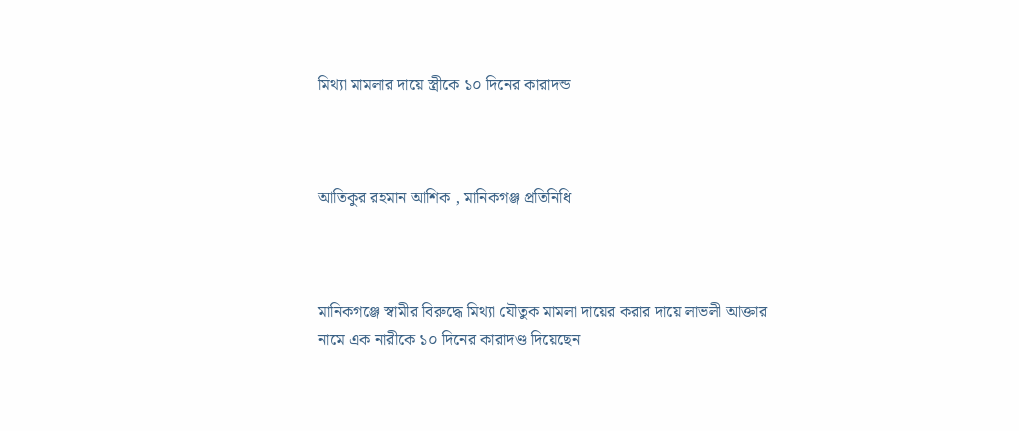মিথ্যা মামলার দায়ে স্ত্রীকে ১০ দিনের কারাদন্ড



আতিকুর রহমান আশিক , মানিকগঞ্জ প্রতিনিধি



মানিকগঞ্জে স্বামীর বিরুদ্ধে মিথ্যা যৌতুক মামলা দায়ের করার দায়ে লাভলী আক্তার নামে এক নারীকে ১০ দিনের কারাদণ্ড দিয়েছেন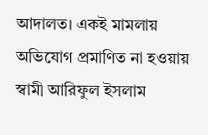আদালত। একই মামলায় অভিযোগ প্রমাণিত না হওয়ায় স্বামী আরিফুল ইসলাম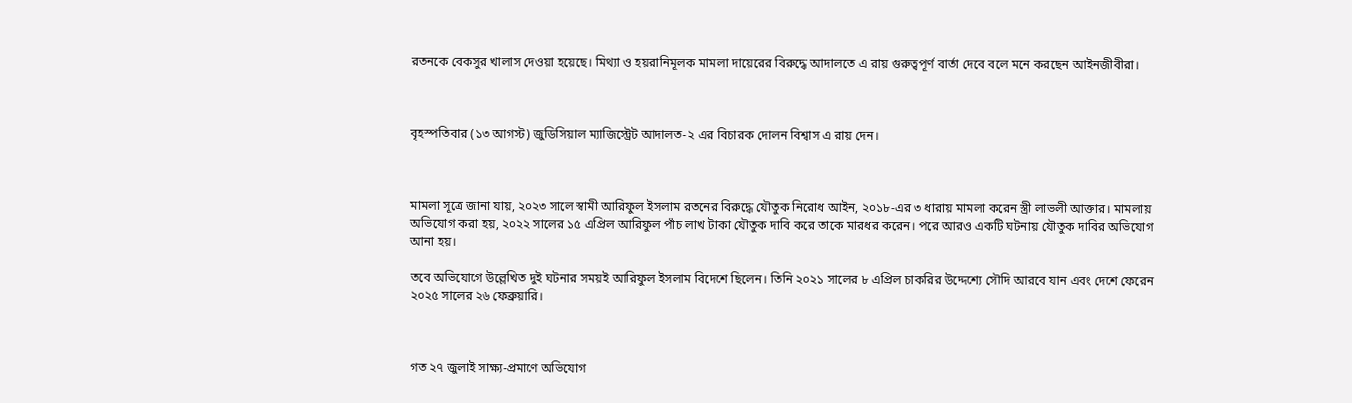রতনকে বেকসুর খালাস দেওয়া হয়েছে। মিথ্যা ও হয়রানিমূলক মামলা দায়েরের বিরুদ্ধে আদালতে এ রায় গুরুত্বপূর্ণ বার্তা দেবে বলে মনে করছেন আইনজীবীরা।



বৃহস্পতিবার (১৩ আগস্ট) জুডিসিয়াল ম্যাজিস্ট্রেট আদালত-২ এর বিচারক দোলন বিশ্বাস এ রায় দেন।



মামলা সূত্রে জানা যায়, ২০২৩ সালে স্বামী আরিফুল ইসলাম রতনের বিরুদ্ধে যৌতুক নিরোধ আইন, ২০১৮-এর ৩ ধারায় মামলা করেন স্ত্রী লাভলী আক্তার। মামলায় অভিযোগ করা হয়, ২০২২ সালের ১৫ এপ্রিল আরিফুল পাঁচ লাখ টাকা যৌতুক দাবি করে তাকে মারধর করেন। পরে আরও একটি ঘটনায় যৌতুক দাবির অভিযোগ আনা হয়।

তবে অভিযোগে উল্লেখিত দুই ঘটনার সময়ই আরিফুল ইসলাম বিদেশে ছিলেন। তিনি ২০২১ সালের ৮ এপ্রিল চাকরির উদ্দেশ্যে সৌদি আরবে যান এবং দেশে ফেরেন ২০২৫ সালের ২৬ ফেব্রুয়ারি।



গত ২৭ জুলাই সাক্ষ্য-প্রমাণে অভিযোগ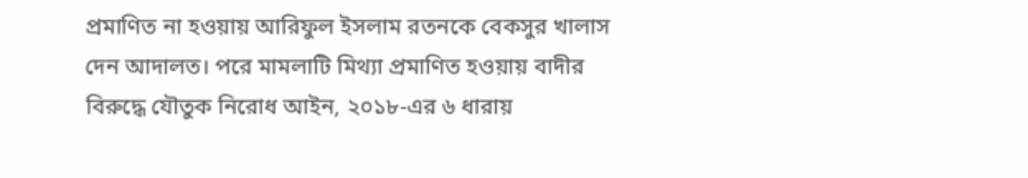প্রমাণিত না হওয়ায় আরিফুল ইসলাম রতনকে বেকসুর খালাস দেন আদালত। পরে মামলাটি মিথ্যা প্রমাণিত হওয়ায় বাদীর বিরুদ্ধে যৌতুক নিরোধ আইন, ২০১৮-এর ৬ ধারায়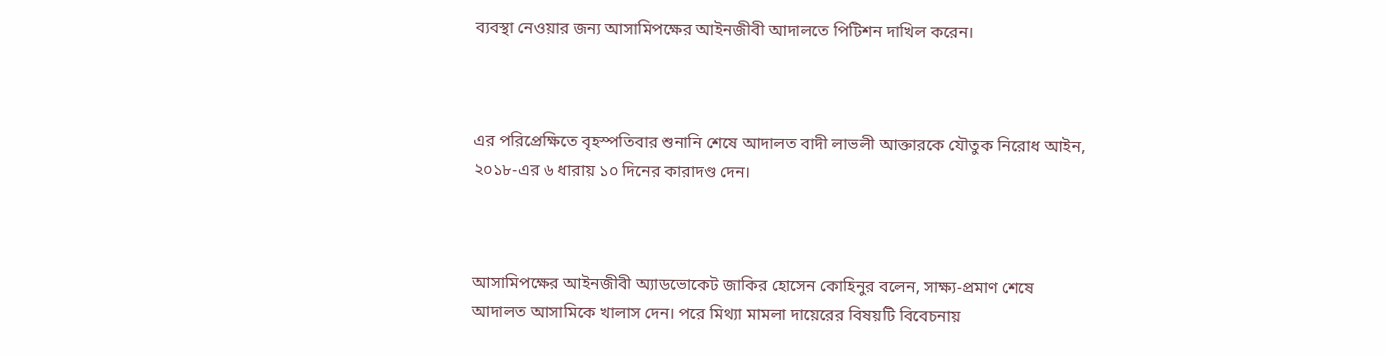ব্যবস্থা নেওয়ার জন্য আসামিপক্ষের আইনজীবী আদালতে পিটিশন দাখিল করেন।



এর পরিপ্রেক্ষিতে বৃহস্পতিবার শুনানি শেষে আদালত বাদী লাভলী আক্তারকে যৌতুক নিরোধ আইন, ২০১৮-এর ৬ ধারায় ১০ দিনের কারাদণ্ড দেন।



আসামিপক্ষের আইনজীবী অ্যাডভোকেট জাকির হোসেন কোহিনুর বলেন, সাক্ষ্য-প্রমাণ শেষে আদালত আসামিকে খালাস দেন। পরে মিথ্যা মামলা দায়েরের বিষয়টি বিবেচনায়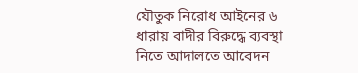যৌতুক নিরোধ আইনের ৬ ধারায় বাদীর বিরুদ্ধে ব্যবস্থা নিতে আদালতে আবেদন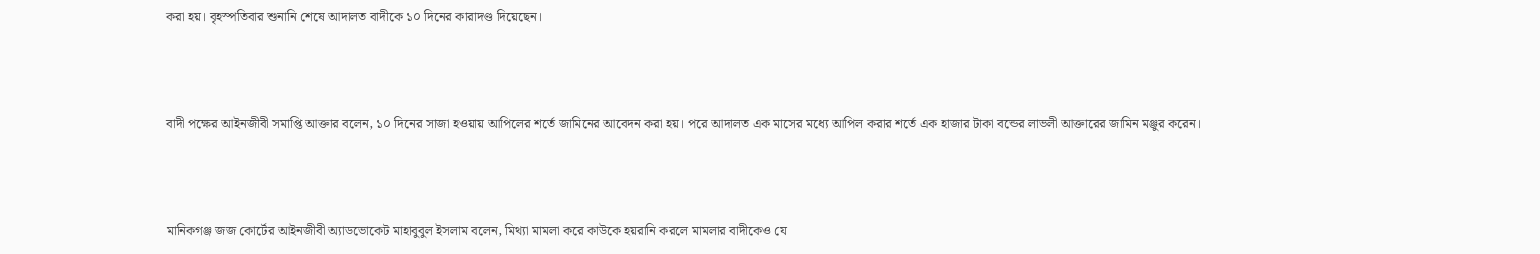করা হয়। বৃহস্পতিবার শুনানি শেষে আদালত বাদীকে ১০ দিনের কারাদণ্ড দিয়েছেন।



বাদী পক্ষের আইনজীবী সমাপ্তি আক্তার বলেন, ১০ দিনের সাজা হওয়ায় আপিলের শর্তে জামিনের আবেদন করা হয়। পরে আদালত এক মাসের মধ্যে আপিল করার শর্তে এক হাজার টাকা বন্ডের লাভলী আক্তারের জামিন মঞ্জুর করেন।



মানিকগঞ্জ জজ কোর্টের আইনজীবী অ্যাডভোকেট মাহাবুবুল ইসলাম বলেন, মিথ্যা মামলা করে কাউকে হয়রানি করলে মামলার বাদীকেও যে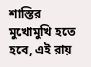শাস্তির মুখোমুখি হতে হবে, এই রায়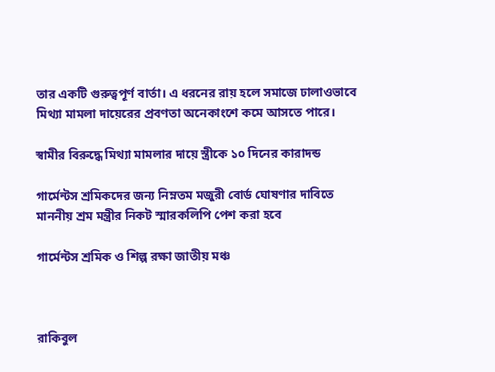তার একটি গুরুত্বপূর্ণ বার্তা। এ ধরনের রায় হলে সমাজে ঢালাওভাবে মিথ্যা মামলা দায়েরের প্রবণতা অনেকাংশে কমে আসতে পারে।

স্বামীর বিরুদ্ধে মিথ্যা মামলার দায়ে স্ত্রীকে ১০ দিনের কারাদন্ড

গার্মেন্টস শ্রমিকদের জন্য নিম্নতম মজুরী বোর্ড ঘোষণার দাবিতে মাননীয় শ্রম মন্ত্রীর নিকট স্মারকলিপি পেশ করা হবে

গার্মেন্টস শ্রমিক ও শিল্প রক্ষা জাতীয় মঞ্চ



রাকিবুল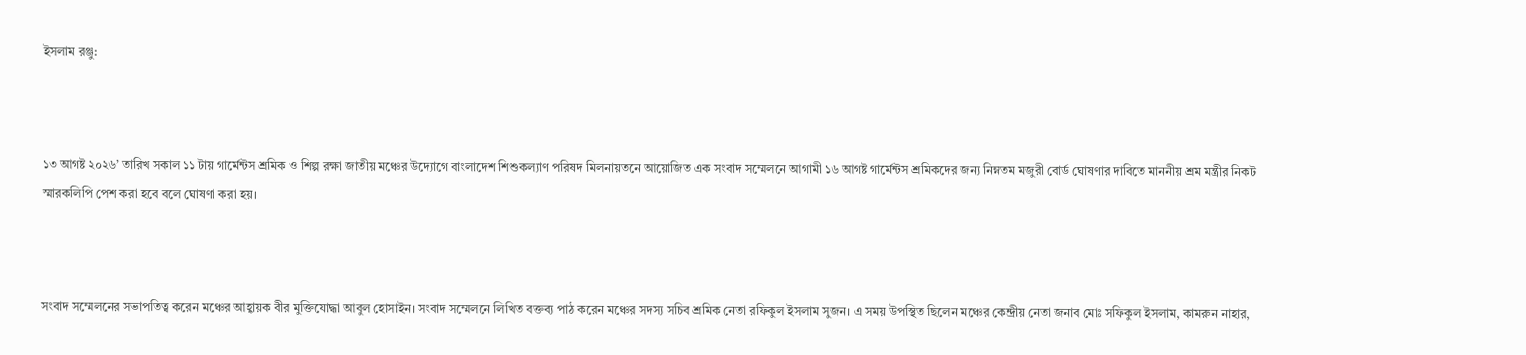ইসলাম রঞ্জু:



১৩ আগষ্ট ২০২৬’ তারিখ সকাল ১১ টায় গার্মেন্টস শ্রমিক ও শিল্প রক্ষা জাতীয় মঞ্চের উদ্যোগে বাংলাদেশ শিশুকল্যাণ পরিষদ মিলনায়তনে আয়োজিত এক সংবাদ সম্মেলনে আগামী ১৬ আগষ্ট গার্মেন্টস শ্রমিকদের জন্য নিম্নতম মজুরী বোর্ড ঘোষণার দাবিতে মাননীয় শ্রম মন্ত্রীর নিকট স্মারকলিপি পেশ করা হবে বলে ঘোষণা করা হয়।



সংবাদ সম্মেলনের সভাপতিত্ব করেন মঞ্চের আহ্বায়ক বীর মুক্তিযোদ্ধা আবুল হোসাইন। সংবাদ সম্মেলনে লিখিত বক্তব্য পাঠ করেন মঞ্চের সদস্য সচিব শ্রমিক নেতা রফিকুল ইসলাম সুজন। এ সময় উপস্থিত ছিলেন মঞ্চের কেন্দ্রীয় নেতা জনাব মোঃ সফিকুল ইসলাম, কামরুন নাহার,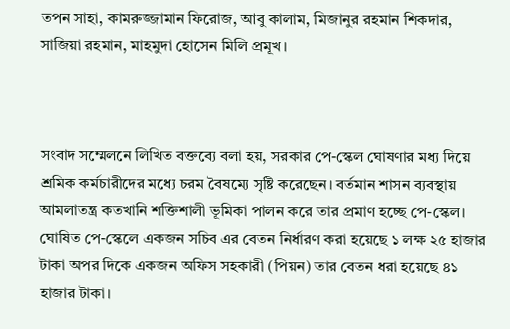তপন সাহা, কামরুজ্জামান ফিরোজ, আবু কালাম, মিজানুর রহমান শিকদার, সাজিয়া রহমান, মাহমুদা হোসেন মিলি প্রমূখ।



সংবাদ সম্মেলনে লিখিত বক্তব্যে বলা হয়, সরকার পে-স্কেল ঘোষণার মধ্য দিয়ে শ্রমিক কর্মচারীদের মধ্যে চরম বৈষম্যে সৃষ্টি করেছেন। বর্তমান শাসন ব্যবস্থায় আমলাতন্ত্র কতখানি শক্তিশালী ভূমিকা পালন করে তার প্রমাণ হচ্ছে পে-স্কেল। ঘোষিত পে-স্কেলে একজন সচিব এর বেতন নির্ধারণ করা হয়েছে ১ লক্ষ ২৫ হাজার টাকা অপর দিকে একজন অফিস সহকারী (পিয়ন) তার বেতন ধরা হয়েছে ৪১ হাজার টাকা।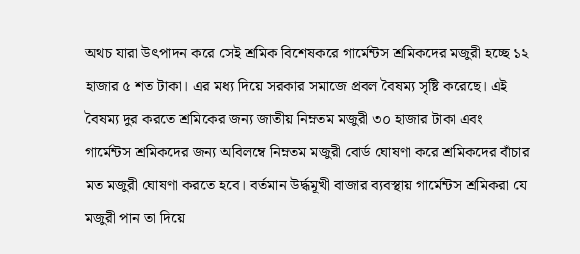অথচ যারা উৎপাদন করে সেই শ্রমিক বিশেষকরে গার্মেন্টস শ্রমিকদের মজুরী হচ্ছে ১২ হাজার ৫ শত টাকা। এর মধ্য দিয়ে সরকার সমাজে প্রবল বৈষম্য সৃষ্টি করেছে। এই বৈষম্য দুর করতে শ্রমিকের জন্য জাতীয় নিম্নতম মজুরী ৩০ হাজার টাকা এবং গার্মেন্টস শ্রমিকদের জন্য অবিলম্বে নিম্নতম মজুরী বোর্ড ঘোষণা করে শ্রমিকদের বাঁচার মত মজুরী ঘোষণা করতে হবে। বর্তমান উর্দ্ধমূখী বাজার ব্যবস্থায় গার্মেন্টস শ্রমিকরা যে মজুরী পান তা দিয়ে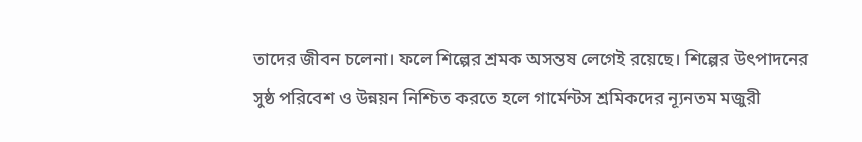তাদের জীবন চলেনা। ফলে শিল্পের শ্রমক অসন্তষ লেগেই রয়েছে। শিল্পের উৎপাদনের সুষ্ঠ পরিবেশ ও উন্নয়ন নিশ্চিত করতে হলে গার্মেন্টস শ্রমিকদের ন্যূনতম মজুরী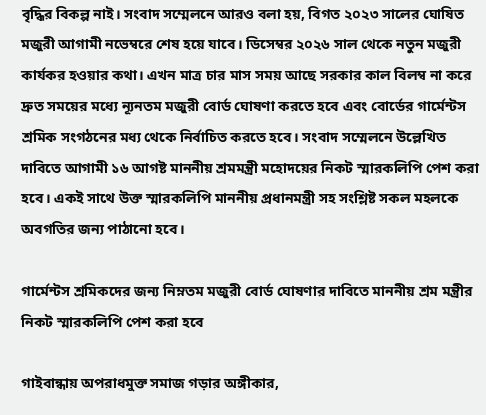বৃদ্ধির বিকল্প নাই। সংবাদ সম্মেলনে আরও বলা হয়, বিগত ২০২৩ সালের ঘোষিত মজুরী আগামী নভেম্বরে শেষ হয়ে যাবে। ডিসেম্বর ২০২৬ সাল থেকে নতুন মজুরী কার্যকর হওয়ার কথা। এখন মাত্র চার মাস সময় আছে সরকার কাল বিলম্ব না করে দ্রুত সময়ের মধ্যে ন্যূনতম মজুরী বোর্ড ঘোষণা করতে হবে এবং বোর্ডের গার্মেন্টস শ্রমিক সংগঠনের মধ্য থেকে নির্বাচিত করতে হবে। সংবাদ সম্মেলনে উল্লেখিত দাবিতে আগামী ১৬ আগষ্ট মাননীয় শ্রমমন্ত্রী মহোদয়ের নিকট স্মারকলিপি পেশ করা হবে। একই সাথে উক্ত স্মারকলিপি মাননীয় প্রধানমন্ত্রী সহ সংশ্লিষ্ট সকল মহলকে অবগতির জন্য পাঠানো হবে।

গার্মেন্টস শ্রমিকদের জন্য নিম্নতম মজুরী বোর্ড ঘোষণার দাবিতে মাননীয় শ্রম মন্ত্রীর নিকট স্মারকলিপি পেশ করা হবে

গাইবান্ধায় অপরাধমুক্ত সমাজ গড়ার অঙ্গীকার,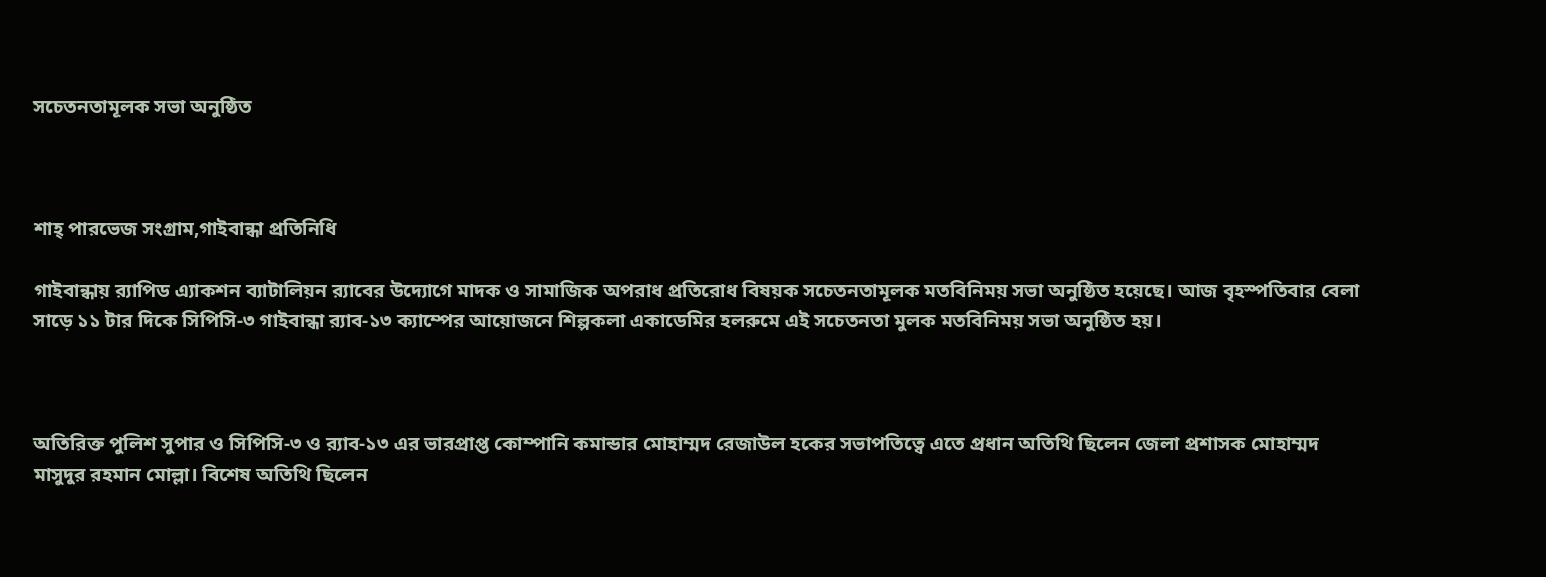সচেতনতামূলক সভা অনুষ্ঠিত



শাহ্ পারভেজ সংগ্রাম,গাইবান্ধা প্রতিনিধি

গাইবান্ধায় র‌্যাপিড এ্যাকশন ব্যাটালিয়ন র‌্যাবের উদ্যোগে মাদক ও সামাজিক অপরাধ প্রতিরোধ বিষয়ক সচেতনতামূলক মতবিনিময় সভা অনুষ্ঠিত হয়েছে। আজ বৃহস্পতিবার বেলা সাড়ে ১১ টার দিকে সিপিসি-৩ গাইবান্ধা র‌্যাব-১৩ ক্যাম্পের আয়োজনে শিল্পকলা একাডেমির হলরুমে এই সচেতনতা মুলক মতবিনিময় সভা অনুষ্ঠিত হয়।



অতিরিক্ত পুলিশ সুপার ও সিপিসি-৩ ও র‌্যাব-১৩ এর ভারপ্রাপ্ত কোম্পানি কমান্ডার মোহাম্মদ রেজাউল হকের সভাপতিত্বে এতে প্রধান অতিথি ছিলেন জেলা প্রশাসক মোহাম্মদ মাসুদুর রহমান মোল্লা। বিশেষ অতিথি ছিলেন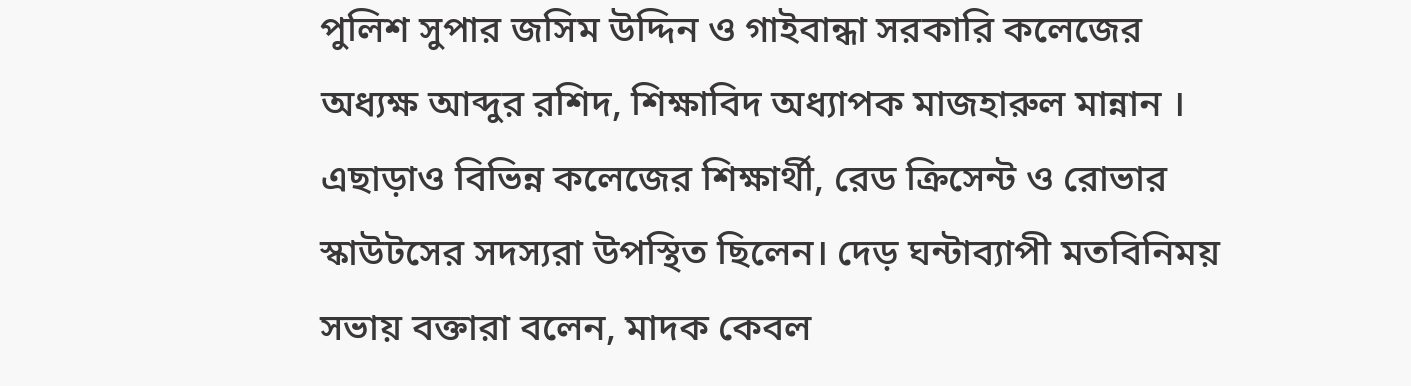পুলিশ সুপার জসিম উদ্দিন ও গাইবান্ধা সরকারি কলেজের অধ্যক্ষ আব্দুর রশিদ, শিক্ষাবিদ অধ্যাপক মাজহারুল মান্নান । এছাড়াও বিভিন্ন কলেজের শিক্ষার্থী, রেড ক্রিসেন্ট ও রোভার স্কাউটসের সদস্যরা উপস্থিত ছিলেন। দেড় ঘন্টাব্যাপী মতবিনিময় সভায় বক্তারা বলেন, মাদক কেবল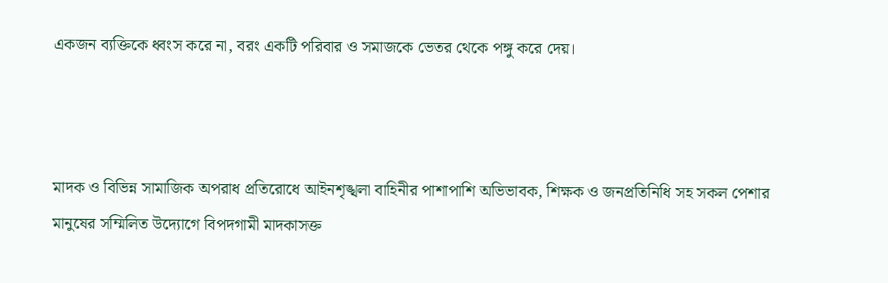একজন ব্যক্তিকে ধ্বংস করে না, বরং একটি পরিবার ও সমাজকে ভেতর থেকে পঙ্গু করে দেয়।



মাদক ও বিভিন্ন সামাজিক অপরাধ প্রতিরোধে আইনশৃঙ্খলা বাহিনীর পাশাপাশি অভিভাবক, শিক্ষক ও জনপ্রতিনিধি সহ সকল পেশার মানুষের সম্মিলিত উদ্যোগে বিপদগামী মাদকাসক্ত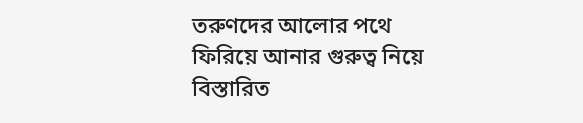তরুণদের আলোর পথে ফিরিয়ে আনার গুরুত্ব নিয়ে বিস্তারিত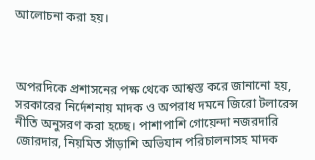আলোচনা করা হয়।



অপরদিকে প্রশাসনের পক্ষ থেকে আশ্বস্ত করে জানানো হয়, সরকারের নির্দেশনায় মাদক ও অপরাধ দমনে জিরো টলারেন্স নীতি অনুসরণ করা হচ্ছে। পাশাপাশি গোয়েন্দা নজরদারি জোরদার, নিয়মিত সাঁড়াশি অভিযান পরিচালনাসহ মাদক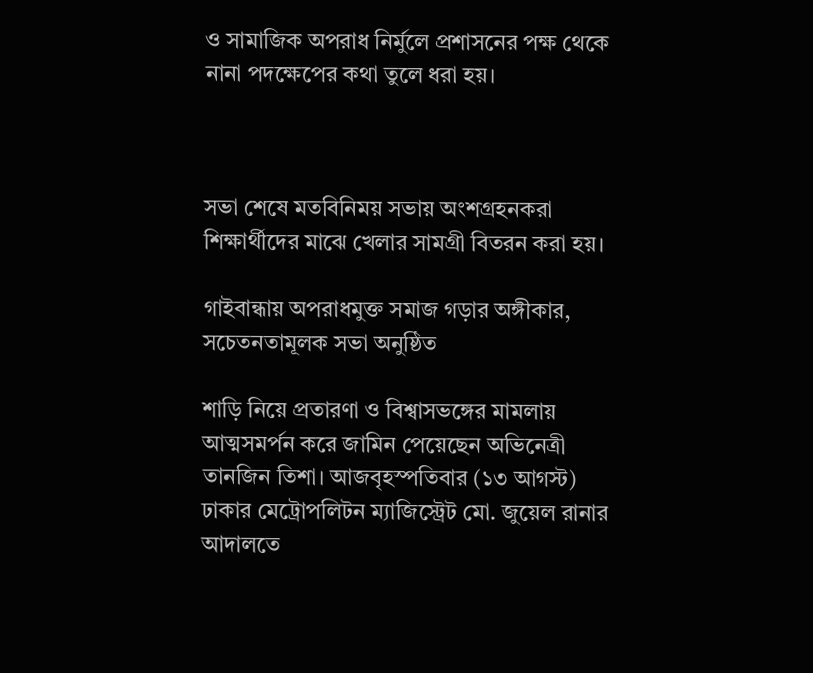ও সামাজিক অপরাধ নির্মুলে প্রশাসনের পক্ষ থেকে নানা পদক্ষেপের কথা তুলে ধরা হয়।



সভা শেষে মতবিনিময় সভায় অংশগ্রহনকরা শিক্ষার্থীদের মাঝে খেলার সামগ্রী বিতরন করা হয়।

গাইবান্ধায় অপরাধমুক্ত সমাজ গড়ার অঙ্গীকার, সচেতনতামূলক সভা অনুষ্ঠিত

শাড়ি নিয়ে প্রতারণা ও বিশ্বাসভঙ্গের মামলায় আত্মসমর্পন করে জামিন পেয়েছেন অভিনেত্রী তানজিন তিশা। আজবৃহস্পতিবার (১৩ আগস্ট) ঢাকার মেট্রোপলিটন ম্যাজিস্ট্রেট মো. জুয়েল রানার আদালতে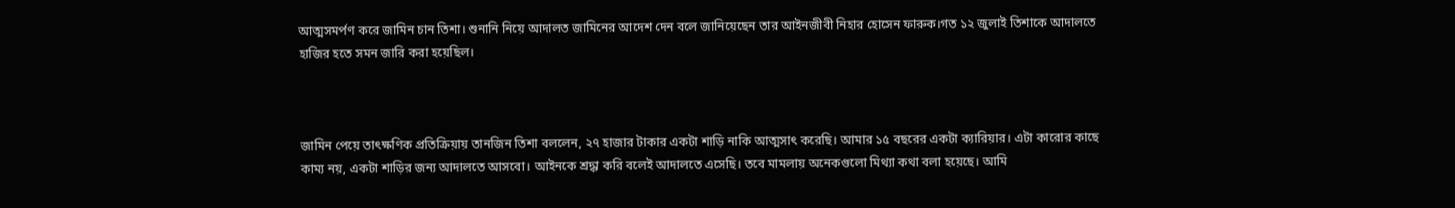আত্মসমর্পণ করে জামিন চান তিশা। শুনানি নিয়ে আদালত জামিনের আদেশ দেন বলে জানিয়েছেন তার আইনজীবী নিহার হোসেন ফারুক।গত ১২ জুলাই তিশাকে আদালতে হাজির হতে সমন জারি করা হয়েছিল।



জামিন পেয়ে তাৎক্ষণিক প্রতিক্রিয়ায় তানজিন তিশা বললেন, ২৭ হাজার টাকার একটা শাড়ি নাকি আত্মসাৎ করেছি। আমার ১৫ বছরের একটা ক্যারিয়ার। এটা কারোর কাছে কাম্য নয়, একটা শাড়ির জন্য আদালতে আসবো। আইনকে শ্রদ্ধা করি বলেই আদালতে এসেছি। তবে মামলায় অনেকগুলো মিথ্যা কথা বলা হয়েছে। আমি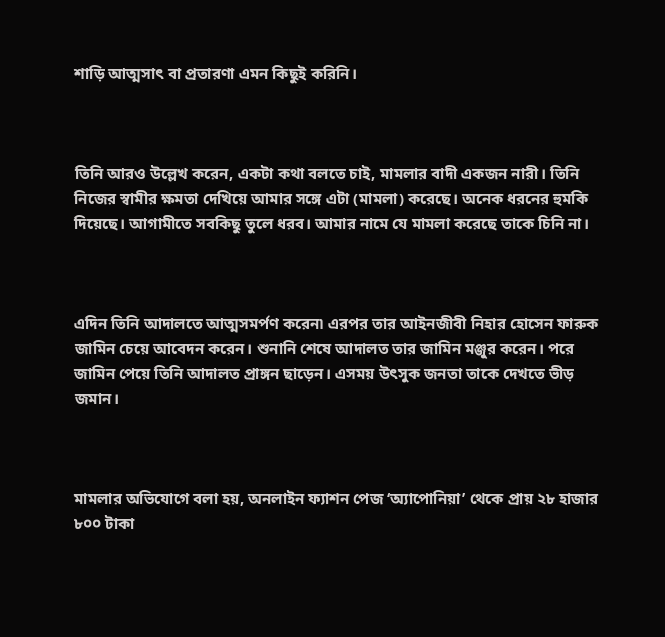শাড়ি আত্মসাৎ বা প্রতারণা এমন কিছুই করিনি।



তিনি আরও উল্লেখ করেন, একটা কথা বলতে চাই, মামলার বাদী একজন নারী। তিনি নিজের স্বামীর ক্ষমতা দেখিয়ে আমার সঙ্গে এটা (মামলা) করেছে। অনেক ধরনের হুমকি দিয়েছে। আগামীতে সবকিছু তুলে ধরব। আমার নামে যে মামলা করেছে তাকে চিনি না।



এদিন তিনি আদালতে আত্মসমর্পণ করেন৷ এরপর তার আইনজীবী নিহার হোসেন ফারুক জামিন চেয়ে আবেদন করেন। শুনানি শেষে আদালত তার জামিন মঞ্জুর করেন। পরে জামিন পেয়ে তিনি আদালত প্রাঙ্গন ছাড়েন। এসময় উৎসুক জনতা তাকে দেখতে ভীড় জমান।



মামলার অভিযোগে বলা হয়, অনলাইন ফ্যাশন পেজ ‘অ্যাপোনিয়া’ থেকে প্রায় ২৮ হাজার ৮০০ টাকা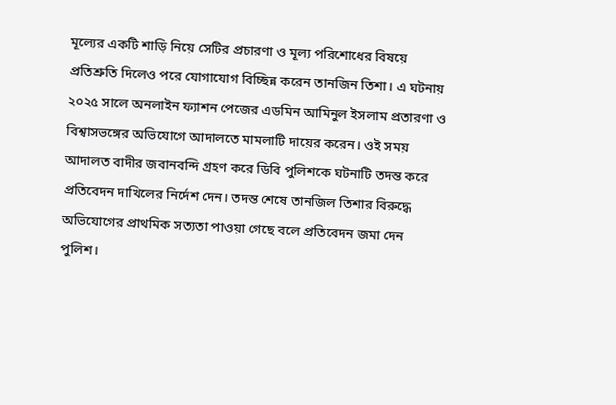মূল্যের একটি শাড়ি নিয়ে সেটির প্রচারণা ও মূল্য পরিশোধের বিষয়ে প্রতিশ্রুতি দিলেও পরে যোগাযোগ বিচ্ছিন্ন করেন তানজিন তিশা। এ ঘটনায় ২০২৫ সালে অনলাইন ফ্যাশন পেজের এডমিন আমিনুল ইসলাম প্রতারণা ও বিশ্বাসভঙ্গের অভিযোগে আদালতে মামলাটি দায়ের করেন। ওই সময় আদালত বাদীর জবানবন্দি গ্রহণ করে ডিবি পুলিশকে ঘটনাটি তদন্ত করে প্রতিবেদন দাখিলের নির্দেশ দেন। তদন্ত শেষে তানজিল তিশার বিরুদ্ধে অভিযোগের প্রাথমিক সত্যতা পাওয়া গেছে বলে প্রতিবেদন জমা দেন পুলিশ।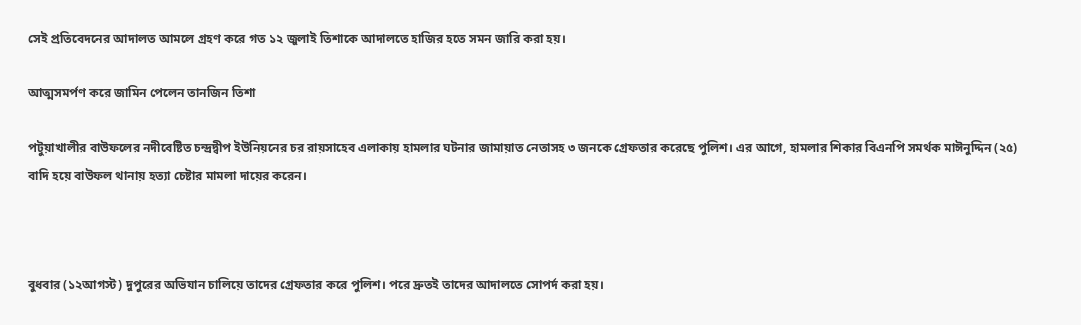সেই প্রতিবেদনের আদালত আমলে গ্রহণ করে গত ১২ জুলাই তিশাকে আদালতে হাজির হতে সমন জারি করা হয়।

আত্মসমর্পণ করে জামিন পেলেন তানজিন তিশা

পটুয়াখালীর বাউফলের নদীবেষ্টিত চন্দ্রদ্বীপ ইউনিয়নের চর রায়সাহেব এলাকায় হামলার ঘটনার জামায়াত নেতাসহ ৩ জনকে গ্রেফতার করেছে পুলিশ। এর আগে, হামলার শিকার বিএনপি সমর্থক মাঈনুদ্দিন (২৫) বাদি হয়ে বাউফল থানায় হত্যা চেষ্টার মামলা দায়ের করেন।



বুধবার (১২আগস্ট) দুপুরের অভিযান চালিয়ে তাদের গ্রেফতার করে পুলিশ। পরে দ্রুতই তাদের আদালতে সোপর্দ করা হয়।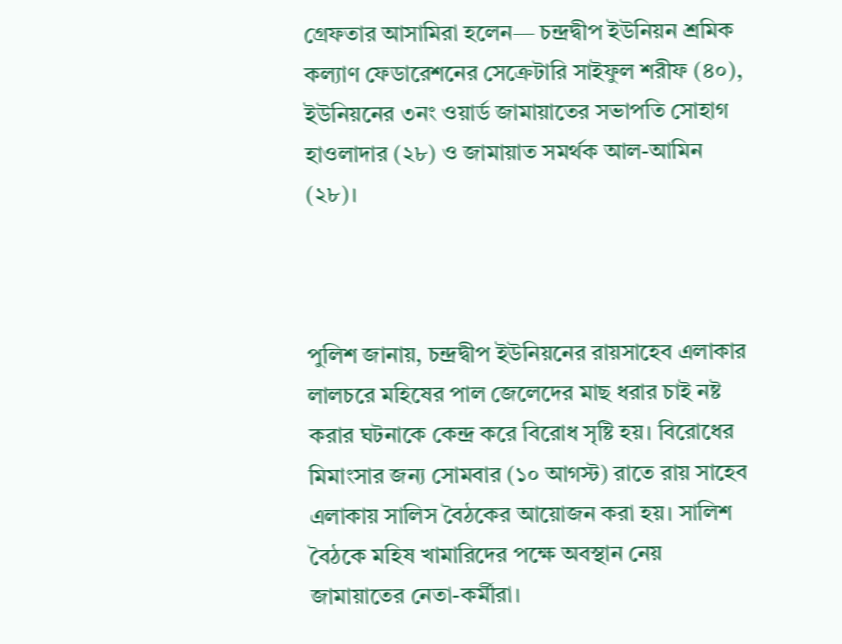গ্রেফতার আসামিরা হলেন— চন্দ্রদ্বীপ ইউনিয়ন শ্রমিক কল্যাণ ফেডারেশনের সেক্রেটারি সাইফুল শরীফ (৪০), ইউনিয়নের ৩নং ওয়ার্ড জামায়াতের সভাপতি সোহাগ হাওলাদার (২৮) ও জামায়াত সমর্থক আল-আমিন (২৮)।



পুলিশ জানায়, চন্দ্রদ্বীপ ইউনিয়নের রায়সাহেব এলাকার লালচরে মহিষের পাল জেলেদের মাছ ধরার চাই নষ্ট করার ঘটনাকে কেন্দ্র করে বিরোধ সৃষ্টি হয়। বিরোধের মিমাংসার জন্য সোমবার (১০ আগস্ট) রাতে রায় সাহেব এলাকায় সালিস বৈঠকের আয়োজন করা হয়। সালিশ বৈঠকে মহিষ খামারিদের পক্ষে অবস্থান নেয় জামায়াতের নেতা-কর্মীরা।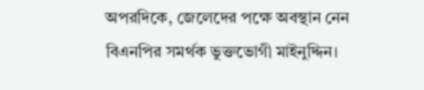অপরদিকে, জেলেদের পক্ষে অবস্থান নেন বিএনপির সমর্থক ভুক্তভোগী মাইনুদ্দিন।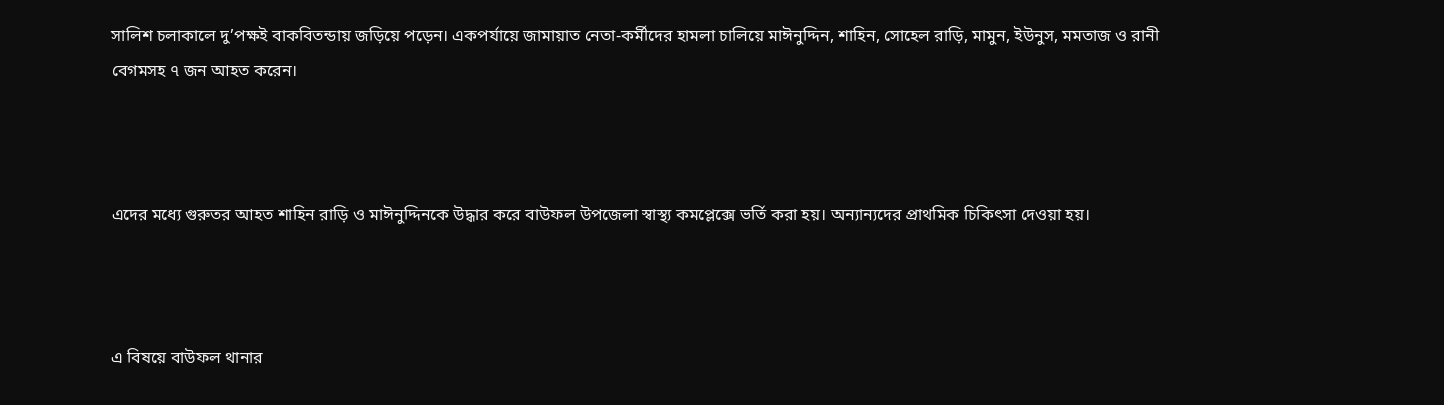সালিশ চলাকালে দু’পক্ষই বাকবিতন্ডায় জড়িয়ে পড়েন। একপর্যায়ে জামায়াত নেতা-কর্মীদের হামলা চালিয়ে মাঈনুদ্দিন, শাহিন, সোহেল রাড়ি, মামুন, ইউনুস, মমতাজ ও রানী বেগমসহ ৭ জন আহত করেন।



এদের মধ্যে গুরুতর আহত শাহিন রাড়ি ও মাঈনুদ্দিনকে উদ্ধার করে বাউফল উপজেলা স্বাস্থ্য কমপ্লেক্সে ভর্তি করা হয়। অন্যান্যদের প্রাথমিক চিকিৎসা দেওয়া হয়।



এ বিষয়ে বাউফল থানার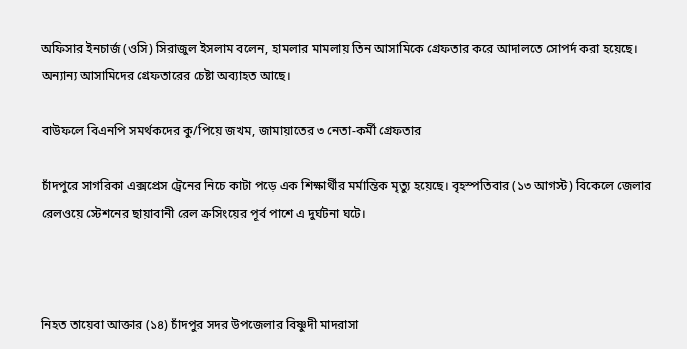অফিসার ইনচার্জ (ওসি) সিরাজুল ইসলাম বলেন, হামলার মামলায় তিন আসামিকে গ্রেফতার করে আদালতে সোপর্দ করা হয়েছে। অন্যান্য আসামিদের গ্রেফতারের চেষ্টা অব্যাহত আছে।

বাউফলে বিএনপি সমর্থকদের কু/পিয়ে জখম, জামায়াতের ৩ নেতা-কর্মী গ্রেফতার

চাঁদপুরে সাগরিকা এক্সপ্রেস ট্রেনের নিচে কাটা পড়ে এক শিক্ষার্থীর মর্মান্তিক মৃত্যু হয়েছে। বৃহস্পতিবার (১৩ আগস্ট) বিকেলে জেলার রেলওয়ে স্টেশনের ছায়াবানী রেল ক্রসিংয়ের পূর্ব পাশে এ দুর্ঘটনা ঘটে।



নিহত তায়েবা আক্তার (১৪) চাঁদপুর সদর উপজেলার বিষ্ণুদী মাদরাসা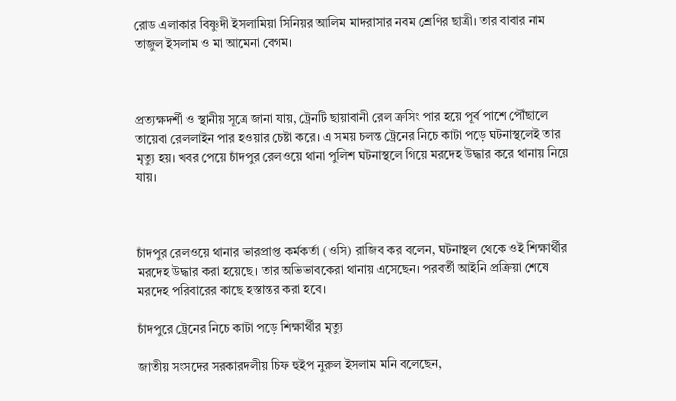রোড এলাকার বিষ্ণুদী ইসলামিয়া সিনিয়র আলিম মাদরাসার নবম শ্রেণির ছাত্রী। তার বাবার নাম তাজুল ইসলাম ও মা আমেনা বেগম।



প্রত্যক্ষদর্শী ও স্থানীয় সূত্রে জানা যায়, ট্রেনটি ছায়াবানী রেল ক্রসিং পার হয়ে পূর্ব পাশে পৌঁছালে তায়েবা রেললাইন পার হওয়ার চেষ্টা করে। এ সময় চলন্ত ট্রেনের নিচে কাটা পড়ে ঘটনাস্থলেই তার মৃত্যু হয়। খবর পেয়ে চাঁদপুর রেলওয়ে থানা পুলিশ ঘটনাস্থলে গিয়ে মরদেহ উদ্ধার করে থানায় নিয়ে যায়।



চাঁদপুর রেলওয়ে থানার ভারপ্রাপ্ত কর্মকর্তা (ওসি) রাজিব কর বলেন, ঘটনাস্থল থেকে ওই শিক্ষার্থীর মরদেহ উদ্ধার করা হয়েছে। তার অভিভাবকেরা থানায় এসেছেন। পরবর্তী আইনি প্রক্রিয়া শেষে মরদেহ পরিবারের কাছে হস্তান্তর করা হবে।

চাঁদপুরে ট্রেনের নিচে কাটা পড়ে শিক্ষার্থীর মৃত্যু

জাতীয় সংসদের সরকারদলীয় চিফ হুইপ নুরুল ইসলাম মনি বলেছেন,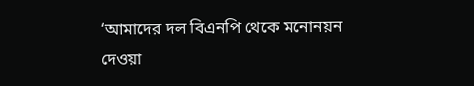‘আমাদের দল বিএনপি থেকে মনোনয়ন দেওয়া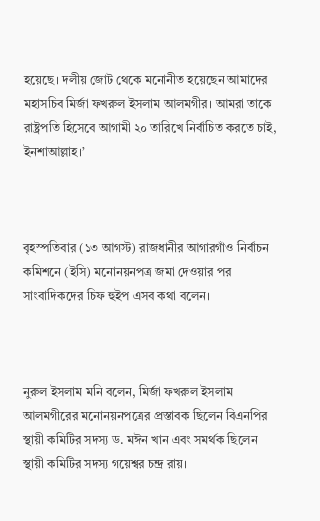হয়েছে। দলীয় জোট থেকে মনোনীত হয়েছেন আমাদের মহাসচিব মির্জা ফখরুল ইসলাম আলমগীর। আমরা তাকে রাষ্ট্রপতি হিসেবে আগামী ২০ তারিখে নির্বাচিত করতে চাই, ইনশাআল্লাহ।’



বৃহস্পতিবার (১৩ আগস্ট) রাজধানীর আগারগাঁও নির্বাচন কমিশনে (ইসি) মনোনয়নপত্র জমা দেওয়ার পর সাংবাদিকদের চিফ হুইপ এসব কথা বলেন।



নুরুল ইসলাম মনি বলেন, মির্জা ফখরুল ইসলাম আলমগীরের মনোনয়নপত্রের প্রস্তাবক ছিলেন বিএনপির স্থায়ী কমিটির সদস্য ড. মঈন খান এবং সমর্থক ছিলেন স্থায়ী কমিটির সদস্য গয়েশ্বর চন্দ্র রায়।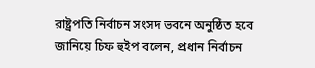রাষ্ট্রপতি নির্বাচন সংসদ ভবনে অনুষ্ঠিত হবে জানিয়ে চিফ হুইপ বলেন, প্রধান নির্বাচন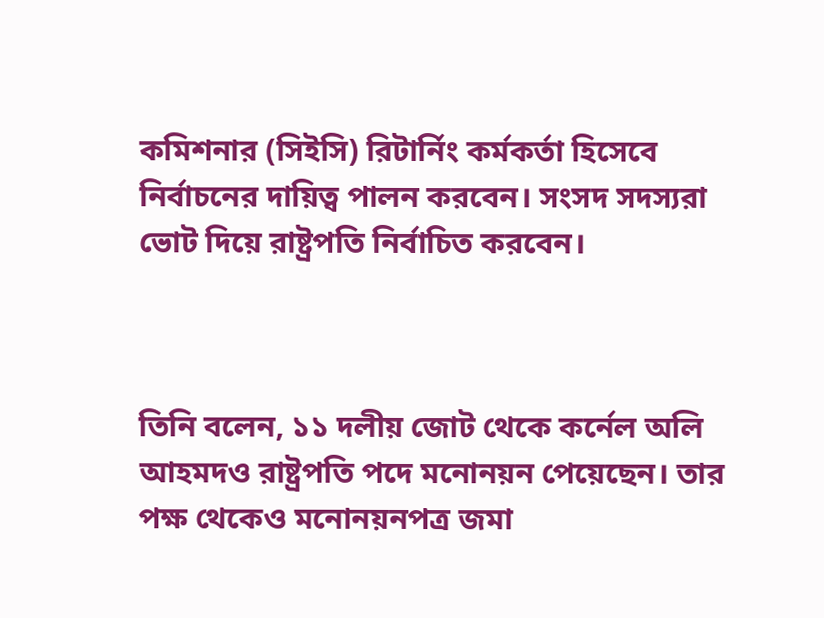কমিশনার (সিইসি) রিটার্নিং কর্মকর্তা হিসেবে নির্বাচনের দায়িত্ব পালন করবেন। সংসদ সদস্যরা ভোট দিয়ে রাষ্ট্রপতি নির্বাচিত করবেন।



তিনি বলেন, ১১ দলীয় জোট থেকে কর্নেল অলি আহমদও রাষ্ট্রপতি পদে মনোনয়ন পেয়েছেন। তার পক্ষ থেকেও মনোনয়নপত্র জমা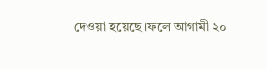দেওয়া হয়েছে।ফলে আগামী ২০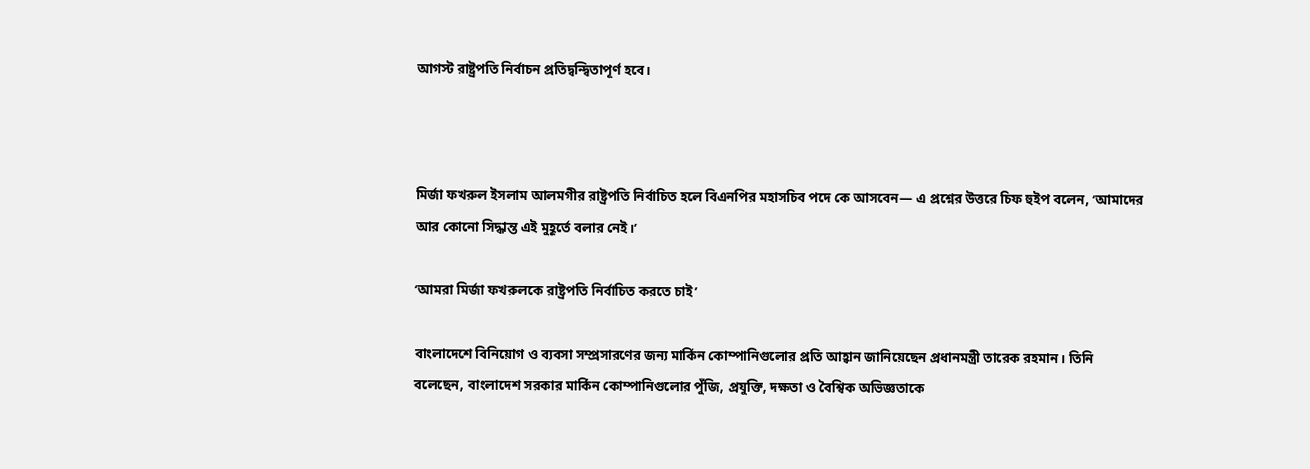আগস্ট রাষ্ট্রপতি নির্বাচন প্রতিদ্বন্দ্বিতাপূর্ণ হবে।



মির্জা ফখরুল ইসলাম আলমগীর রাষ্ট্রপতি নির্বাচিত হলে বিএনপির মহাসচিব পদে কে আসবেন— এ প্রশ্নের উত্তরে চিফ হুইপ বলেন, ‘আমাদের আর কোনো সিদ্ধান্ত এই মুহূর্তে বলার নেই।’

‘আমরা মির্জা ফখরুলকে রাষ্ট্রপতি নির্বাচিত করতে চাই’

বাংলাদেশে বিনিয়োগ ও ব্যবসা সম্প্রসারণের জন্য মার্কিন কোম্পানিগুলোর প্রতি আহ্বান জানিয়েছেন প্রধানমন্ত্রী তারেক রহমান। তিনি বলেছেন, বাংলাদেশ সরকার মার্কিন কোম্পানিগুলোর পুঁজি, প্রযুক্তি, দক্ষতা ও বৈশ্বিক অভিজ্ঞতাকে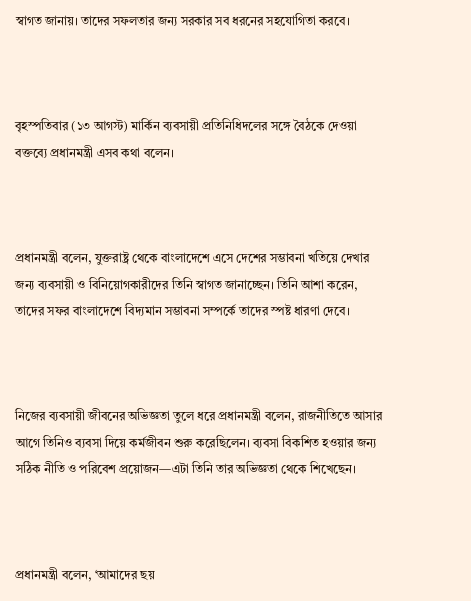স্বাগত জানায়। তাদের সফলতার জন্য সরকার সব ধরনের সহযোগিতা করবে।



বৃহস্পতিবার (১৩ আগস্ট) মার্কিন ব্যবসায়ী প্রতিনিধিদলের সঙ্গে বৈঠকে দেওয়া বক্তব্যে প্রধানমন্ত্রী এসব কথা বলেন।



প্রধানমন্ত্রী বলেন, যুক্তরাষ্ট্র থেকে বাংলাদেশে এসে দেশের সম্ভাবনা খতিয়ে দেখার জন্য ব্যবসায়ী ও বিনিয়োগকারীদের তিনি স্বাগত জানাচ্ছেন। তিনি আশা করেন, তাদের সফর বাংলাদেশে বিদ্যমান সম্ভাবনা সম্পর্কে তাদের স্পষ্ট ধারণা দেবে।



নিজের ব্যবসায়ী জীবনের অভিজ্ঞতা তুলে ধরে প্রধানমন্ত্রী বলেন, রাজনীতিতে আসার আগে তিনিও ব্যবসা দিয়ে কর্মজীবন শুরু করেছিলেন। ব্যবসা বিকশিত হওয়ার জন্য সঠিক নীতি ও পরিবেশ প্রয়োজন—এটা তিনি তার অভিজ্ঞতা থেকে শিখেছেন।



প্রধানমন্ত্রী বলেন, ‘আমাদের ছয়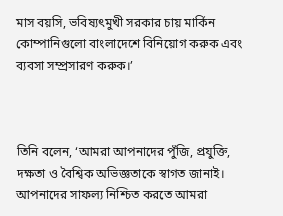মাস বয়সি, ভবিষ্যৎমুখী সরকার চায় মার্কিন কোম্পানিগুলো বাংলাদেশে বিনিয়োগ করুক এবং ব্যবসা সম্প্রসারণ করুক।’



তিনি বলেন, ‘আমরা আপনাদের পুঁজি, প্রযুক্তি, দক্ষতা ও বৈশ্বিক অভিজ্ঞতাকে স্বাগত জানাই। আপনাদের সাফল্য নিশ্চিত করতে আমরা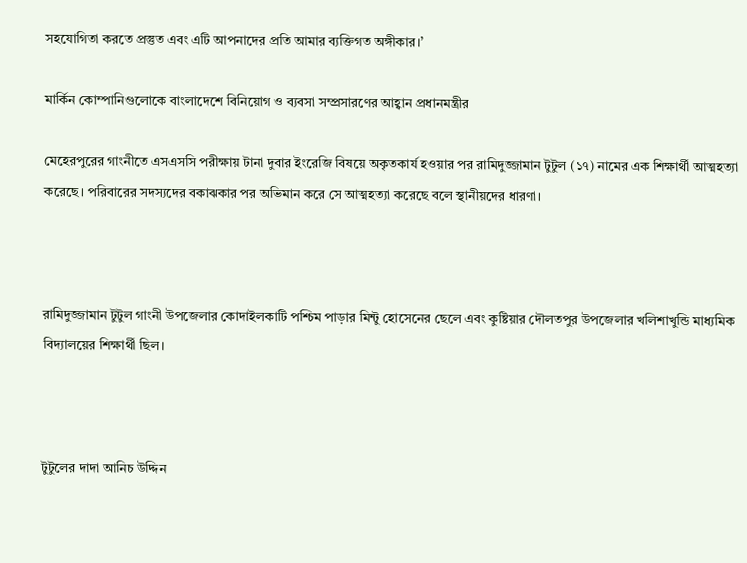সহযোগিতা করতে প্রস্তুত এবং এটি আপনাদের প্রতি আমার ব্যক্তিগত অঙ্গীকার।’

মার্কিন কোম্পানিগুলোকে বাংলাদেশে বিনিয়োগ ও ব্যবসা সম্প্রসারণের আহ্বান প্রধানমন্ত্রীর

মেহেরপুরের গাংনীতে এসএসসি পরীক্ষায় টানা দুবার ইংরেজি বিষয়ে অকৃতকার্য হওয়ার পর রামিদুজ্জামান টুটুল (১৭) নামের এক শিক্ষার্থী আত্মহত্যা করেছে। পরিবারের সদস্যদের বকাঝকার পর অভিমান করে সে আত্মহত্যা করেছে বলে স্থানীয়দের ধারণা।



রামিদুজ্জামান টুটুল গাংনী উপজেলার কোদাইলকাটি পশ্চিম পাড়ার মিন্টু হোসেনের ছেলে এবং কুষ্টিয়ার দৌলতপুর উপজেলার খলিশাখুন্ডি মাধ্যমিক বিদ্যালয়ের শিক্ষার্থী ছিল।



টুটুলের দাদা আনিচ উদ্দিন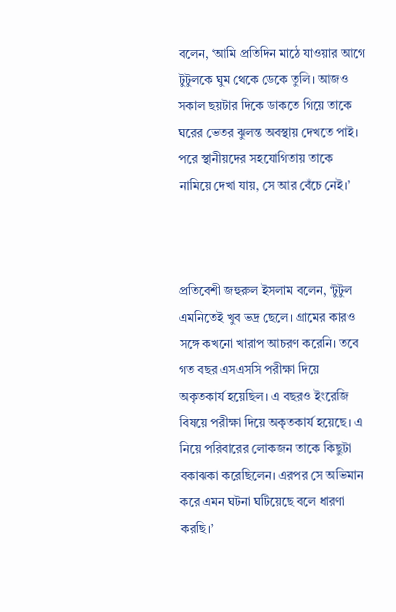বলেন, ‘আমি প্রতিদিন মাঠে যাওয়ার আগে টুটুলকে ঘুম থেকে ডেকে তুলি। আজও সকাল ছয়টার দিকে ডাকতে গিয়ে তাকে ঘরের ভেতর ঝুলন্ত অবস্থায় দেখতে পাই। পরে স্থানীয়দের সহযোগিতায় তাকে নামিয়ে দেখা যায়, সে আর বেঁচে নেই।’



প্রতিবেশী জহুরুল ইসলাম বলেন, ‘টুটুল এমনিতেই খুব ভদ্র ছেলে। গ্রামের কারও সঙ্গে কখনো খারাপ আচরণ করেনি। তবে গত বছর এসএসসি পরীক্ষা দিয়ে অকৃতকার্য হয়েছিল। এ বছরও ইংরেজি বিষয়ে পরীক্ষা দিয়ে অকৃতকার্য হয়েছে। এ নিয়ে পরিবারের লোকজন তাকে কিছুটা বকাঝকা করেছিলেন। এরপর সে অভিমান করে এমন ঘটনা ঘটিয়েছে বলে ধারণা করছি।’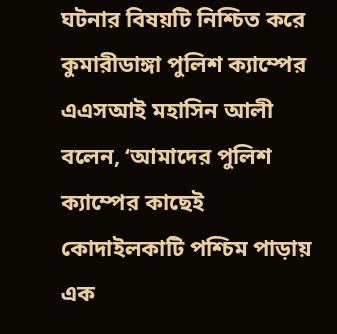ঘটনার বিষয়টি নিশ্চিত করে কুমারীডাঙ্গা পুলিশ ক্যাম্পের এএসআই মহাসিন আলী বলেন, ‘আমাদের পুলিশ ক্যাম্পের কাছেই কোদাইলকাটি পশ্চিম পাড়ায় এক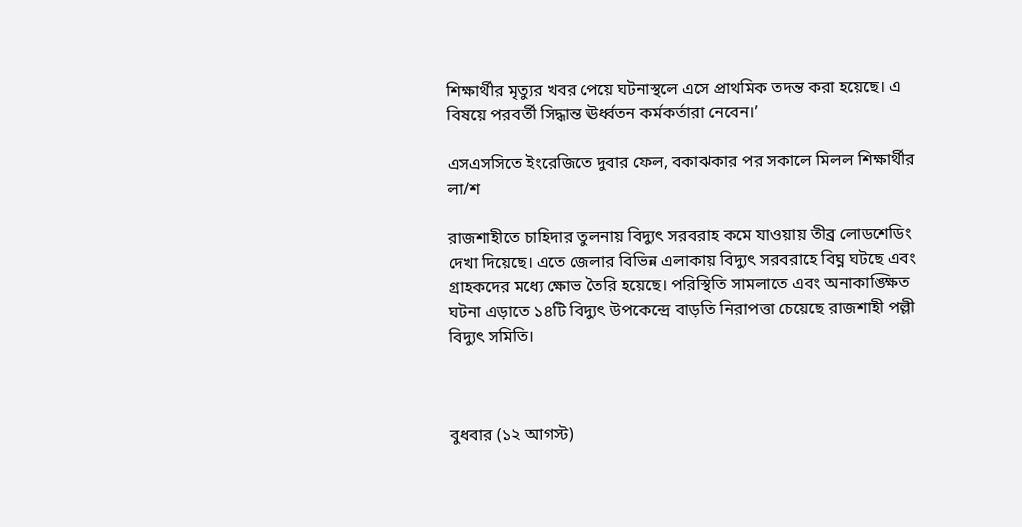শিক্ষার্থীর মৃত্যুর খবর পেয়ে ঘটনাস্থলে এসে প্রাথমিক তদন্ত করা হয়েছে। এ বিষয়ে পরবর্তী সিদ্ধান্ত ঊর্ধ্বতন কর্মকর্তারা নেবেন।’

এসএসসিতে ইংরেজিতে দুবার ফেল, বকাঝকার পর সকালে মিলল শিক্ষার্থীর লা/শ

রাজশাহীতে চাহিদার তুলনায় বিদ্যুৎ সরবরাহ কমে যাওয়ায় তীব্র লোডশেডিং দেখা দিয়েছে। এতে জেলার বিভিন্ন এলাকায় বিদ্যুৎ সরবরাহে বিঘ্ন ঘটছে এবং গ্রাহকদের মধ্যে ক্ষোভ তৈরি হয়েছে। পরিস্থিতি সামলাতে এবং অনাকাঙ্ক্ষিত ঘটনা এড়াতে ১৪টি বিদ্যুৎ উপকেন্দ্রে বাড়তি নিরাপত্তা চেয়েছে রাজশাহী পল্লী বিদ্যুৎ সমিতি।



বুধবার (১২ আগস্ট)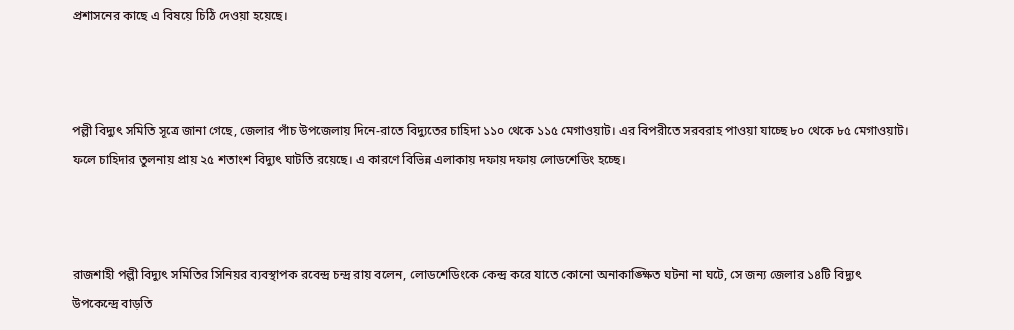প্রশাসনের কাছে এ বিষয়ে চিঠি দেওয়া হয়েছে।



পল্লী বিদ্যুৎ সমিতি সূত্রে জানা গেছে, জেলার পাঁচ উপজেলায় দিনে-রাতে বিদ্যুতের চাহিদা ১১০ থেকে ১১৫ মেগাওয়াট। এর বিপরীতে সরবরাহ পাওয়া যাচ্ছে ৮০ থেকে ৮৫ মেগাওয়াট। ফলে চাহিদার তুলনায় প্রায় ২৫ শতাংশ বিদ্যুৎ ঘাটতি রয়েছে। এ কারণে বিভিন্ন এলাকায় দফায় দফায় লোডশেডিং হচ্ছে।



রাজশাহী পল্লী বিদ্যুৎ সমিতির সিনিয়র ব্যবস্থাপক রবেন্দ্র চন্দ্র রায় বলেন, লোডশেডিংকে কেন্দ্র করে যাতে কোনো অনাকাঙ্ক্ষিত ঘটনা না ঘটে, সে জন্য জেলার ১৪টি বিদ্যুৎ উপকেন্দ্রে বাড়তি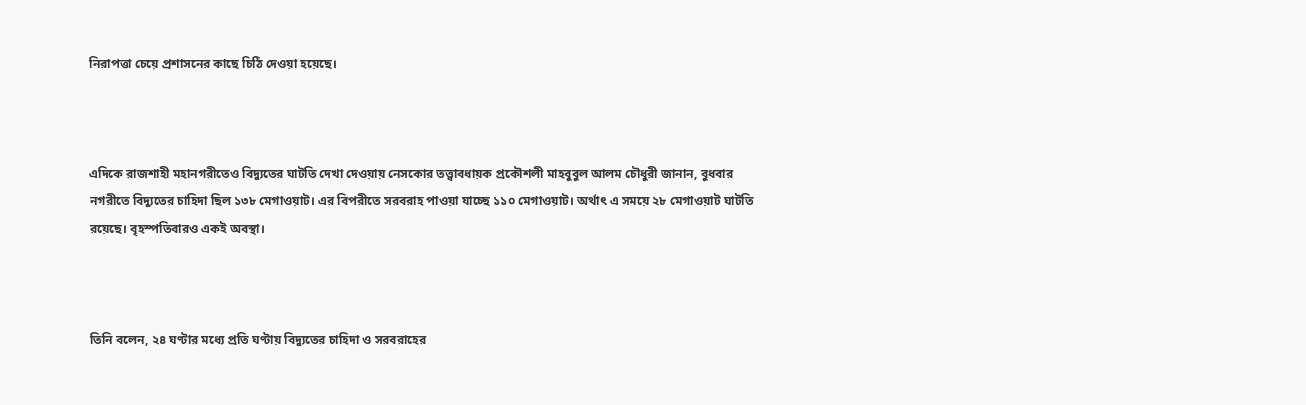নিরাপত্তা চেয়ে প্রশাসনের কাছে চিঠি দেওয়া হয়েছে।



এদিকে রাজশাহী মহানগরীতেও বিদ্যুতের ঘাটতি দেখা দেওয়ায় নেসকোর তত্ত্বাবধায়ক প্রকৌশলী মাহবুবুল আলম চৌধুরী জানান, বুধবার নগরীতে বিদ্যুতের চাহিদা ছিল ১৩৮ মেগাওয়াট। এর বিপরীতে সরবরাহ পাওয়া যাচ্ছে ১১০ মেগাওয়াট। অর্থাৎ এ সময়ে ২৮ মেগাওয়াট ঘাটতি রয়েছে। বৃহস্পতিবারও একই অবস্থা।



তিনি বলেন, ২৪ ঘণ্টার মধ্যে প্রতি ঘণ্টায় বিদ্যুতের চাহিদা ও সরবরাহের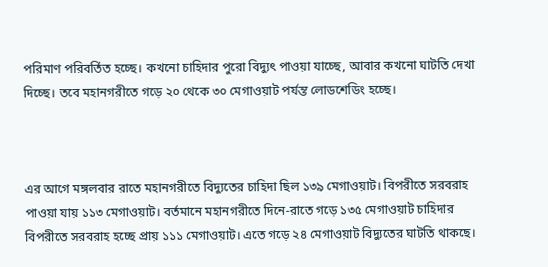পরিমাণ পরিবর্তিত হচ্ছে। কখনো চাহিদার পুরো বিদ্যুৎ পাওয়া যাচ্ছে, আবার কখনো ঘাটতি দেখা দিচ্ছে। তবে মহানগরীতে গড়ে ২০ থেকে ৩০ মেগাওয়াট পর্যন্ত লোডশেডিং হচ্ছে।



এর আগে মঙ্গলবার রাতে মহানগরীতে বিদ্যুতের চাহিদা ছিল ১৩৯ মেগাওয়াট। বিপরীতে সরবরাহ পাওয়া যায় ১১৩ মেগাওয়াট। বর্তমানে মহানগরীতে দিনে-রাতে গড়ে ১৩৫ মেগাওয়াট চাহিদার বিপরীতে সরবরাহ হচ্ছে প্রায় ১১১ মেগাওয়াট। এতে গড়ে ২৪ মেগাওয়াট বিদ্যুতের ঘাটতি থাকছে।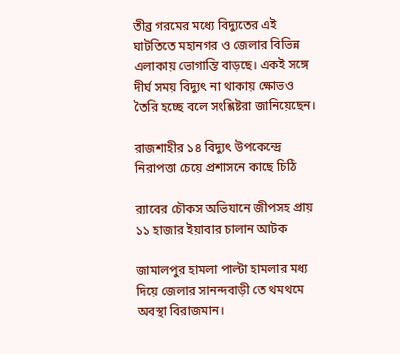তীব্র গরমের মধ্যে বিদ্যুতের এই ঘাটতিতে মহানগর ও জেলার বিভিন্ন এলাকায় ভোগান্তি বাড়ছে। একই সঙ্গে দীর্ঘ সময় বিদ্যুৎ না থাকায় ক্ষোভও তৈরি হচ্ছে বলে সংশ্লিষ্টরা জানিয়েছেন।

রাজশাহীর ১৪ বিদ্যুৎ উপকেন্দ্রে নিরাপত্তা চেয়ে প্রশাসনে কাছে চিঠি

র‌্যাবের চৌকস অভিযানে জীপসহ প্রায় ১১ হাজার ইয়াবার চালান আটক

জামালপুর হামলা পাল্টা হামলার মধ্য দিয়ে জেলার সানন্দবাড়ী তে থমথমে অবস্থা বিরাজমান।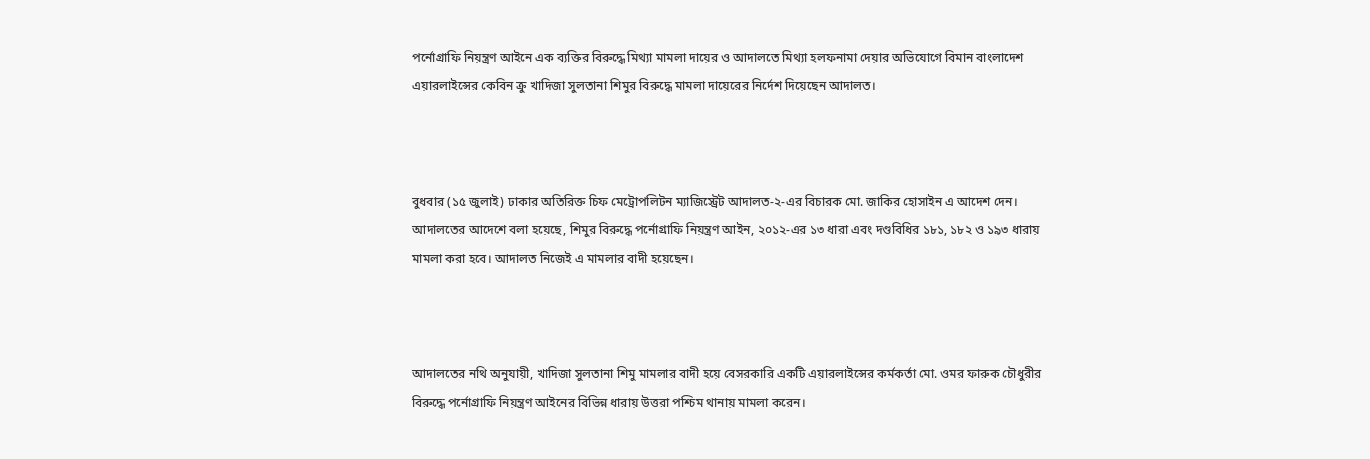পর্নোগ্রাফি নিয়ন্ত্রণ আইনে এক ব্যক্তির বিরুদ্ধে মিথ্যা মামলা দায়ের ও আদালতে মিথ্যা হলফনামা দেয়ার অভিযোগে বিমান বাংলাদেশ এয়ারলাইন্সের কেবিন ক্রু খাদিজা সুলতানা শিমুর বিরুদ্ধে মামলা দায়েরের নির্দেশ দিয়েছেন আদালত।



বুধবার (১৫ জুলাই) ঢাকার অতিরিক্ত চিফ মেট্রোপলিটন ম্যাজিস্ট্রেট আদালত-২-এর বিচারক মো. জাকির হোসাইন এ আদেশ দেন। আদালতের আদেশে বলা হয়েছে, শিমুর বিরুদ্ধে পর্নোগ্রাফি নিয়ন্ত্রণ আইন, ২০১২-এর ১৩ ধারা এবং দণ্ডবিধির ১৮১, ১৮২ ও ১৯৩ ধারায় মামলা করা হবে। আদালত নিজেই এ মামলার বাদী হয়েছেন।



আদালতের নথি অনুযায়ী, খাদিজা সুলতানা শিমু মামলার বাদী হয়ে বেসরকারি একটি এয়ারলাইন্সের কর্মকর্তা মো. ওমর ফারুক চৌধুরীর বিরুদ্ধে পর্নোগ্রাফি নিয়ন্ত্রণ আইনের বিভিন্ন ধারায় উত্তরা পশ্চিম থানায় মামলা করেন।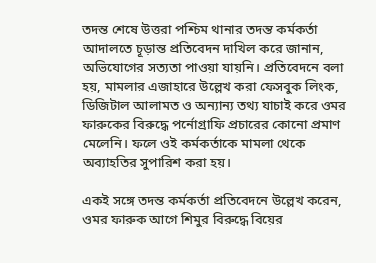তদন্ত শেষে উত্তরা পশ্চিম থানার তদন্ত কর্মকর্তা আদালতে চূড়ান্ত প্রতিবেদন দাখিল করে জানান, অভিযোগের সত্যতা পাওয়া যায়নি। প্রতিবেদনে বলা হয়, মামলার এজাহারে উল্লেখ করা ফেসবুক লিংক, ডিজিটাল আলামত ও অন্যান্য তথ্য যাচাই করে ওমর ফারুকের বিরুদ্ধে পর্নোগ্রাফি প্রচারের কোনো প্রমাণ মেলেনি। ফলে ওই কর্মকর্তাকে মামলা থেকে অব্যাহতির সুপারিশ করা হয়।

একই সঙ্গে তদন্ত কর্মকর্তা প্রতিবেদনে উল্লেখ করেন, ওমর ফারুক আগে শিমুর বিরুদ্ধে বিয়ের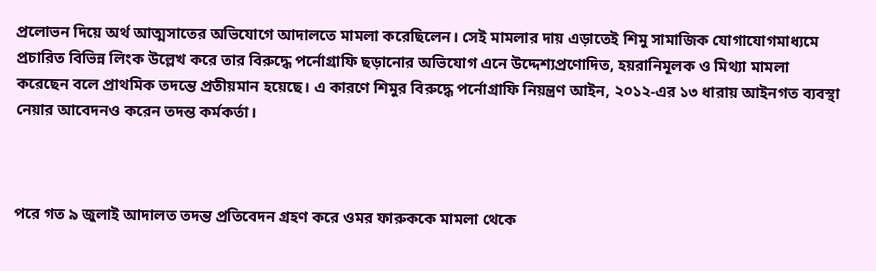প্রলোভন দিয়ে অর্থ আত্মসাতের অভিযোগে আদালতে মামলা করেছিলেন। সেই মামলার দায় এড়াতেই শিমু সামাজিক যোগাযোগমাধ্যমে প্রচারিত বিভিন্ন লিংক উল্লেখ করে তার বিরুদ্ধে পর্নোগ্রাফি ছড়ানোর অভিযোগ এনে উদ্দেশ্যপ্রণোদিত, হয়রানিমূলক ও মিথ্যা মামলা করেছেন বলে প্রাথমিক তদন্তে প্রতীয়মান হয়েছে। এ কারণে শিমুর বিরুদ্ধে পর্নোগ্রাফি নিয়ন্ত্রণ আইন, ২০১২-এর ১৩ ধারায় আইনগত ব্যবস্থা নেয়ার আবেদনও করেন তদন্ত কর্মকর্তা।



পরে গত ৯ জুলাই আদালত তদন্ত প্রতিবেদন গ্রহণ করে ওমর ফারুককে মামলা থেকে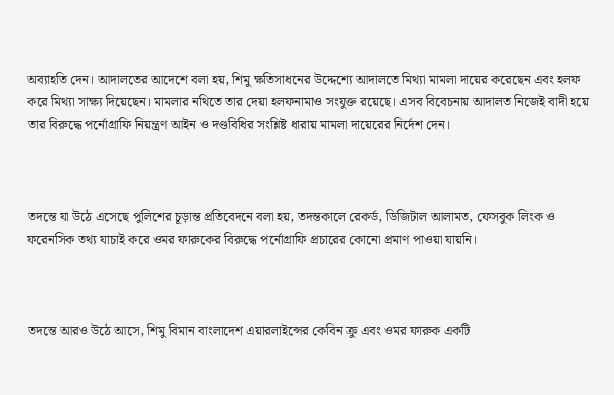অব্যাহতি দেন। আদালতের আদেশে বলা হয়, শিমু ক্ষতিসাধনের উদ্দেশ্যে আদালতে মিথ্যা মামলা দায়ের করেছেন এবং হলফ করে মিথ্যা সাক্ষ্য দিয়েছেন। মামলার নথিতে তার দেয়া হলফনামাও সংযুক্ত রয়েছে। এসব বিবেচনায় আদালত নিজেই বাদী হয়ে তার বিরুদ্ধে পর্নোগ্রাফি নিয়ন্ত্রণ আইন ও দণ্ডবিধির সংশ্লিষ্ট ধারায় মামলা দায়েরের নির্দেশ দেন।



তদন্তে যা উঠে এসেছে পুলিশের চূড়ান্ত প্রতিবেদনে বলা হয়, তদন্তকালে রেকর্ড, ডিজিটাল আলামত, ফেসবুক লিংক ও ফরেনসিক তথ্য যাচাই করে ওমর ফারুকের বিরুদ্ধে পর্নোগ্রাফি প্রচারের কোনো প্রমাণ পাওয়া যায়নি।



তদন্তে আরও উঠে আসে, শিমু বিমান বাংলাদেশ এয়ারলাইন্সের কেবিন ক্রু এবং ওমর ফারুক একটি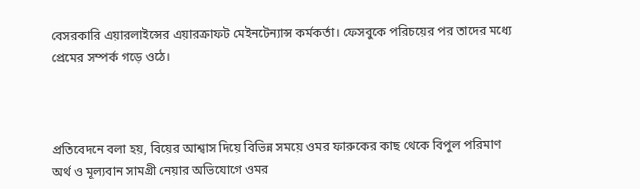বেসরকারি এয়ারলাইন্সের এয়ারক্রাফট মেইনটেন্যান্স কর্মকর্তা। ফেসবুকে পরিচয়ের পর তাদের মধ্যে প্রেমের সম্পর্ক গড়ে ওঠে।



প্রতিবেদনে বলা হয়, বিয়ের আশ্বাস দিয়ে বিভিন্ন সময়ে ওমর ফারুকের কাছ থেকে বিপুল পরিমাণ অর্থ ও মূল্যবান সামগ্রী নেয়ার অভিযোগে ওমর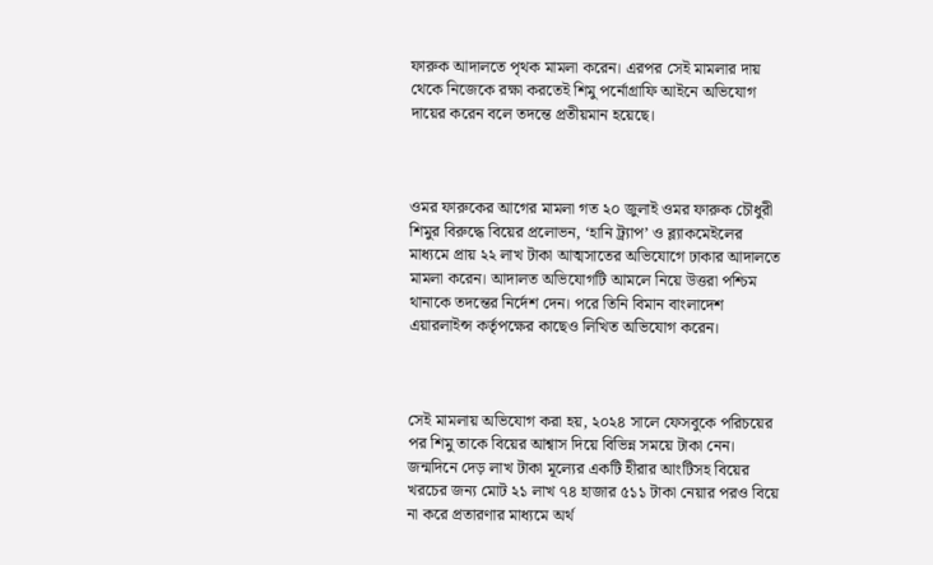ফারুক আদালতে পৃথক মামলা করেন। এরপর সেই মামলার দায় থেকে নিজেকে রক্ষা করতেই শিমু পর্নোগ্রাফি আইনে অভিযোগ দায়ের করেন বলে তদন্তে প্রতীয়মান হয়েছে।



ওমর ফারুকের আগের মামলা গত ২০ জুলাই ওমর ফারুক চৌধুরী শিমুর বিরুদ্ধে বিয়ের প্রলোভন, ‘হানি ট্র্যাপ’ ও ব্ল্যাকমেইলের মাধ্যমে প্রায় ২২ লাখ টাকা আত্মসাতের অভিযোগে ঢাকার আদালতে মামলা করেন। আদালত অভিযোগটি আমলে নিয়ে উত্তরা পশ্চিম থানাকে তদন্তের নির্দেশ দেন। পরে তিনি বিমান বাংলাদেশ এয়ারলাইন্স কর্তৃপক্ষের কাছেও লিখিত অভিযোগ করেন।



সেই মামলায় অভিযোগ করা হয়, ২০২৪ সালে ফেসবুকে পরিচয়ের পর শিমু তাকে বিয়ের আশ্বাস দিয়ে বিভিন্ন সময়ে টাকা নেন। জন্মদিনে দেড় লাখ টাকা মূল্যের একটি হীরার আংটিসহ বিয়ের খরচের জন্য মোট ২১ লাখ ৭৪ হাজার ৫১১ টাকা নেয়ার পরও বিয়ে না করে প্রতারণার মাধ্যমে অর্থ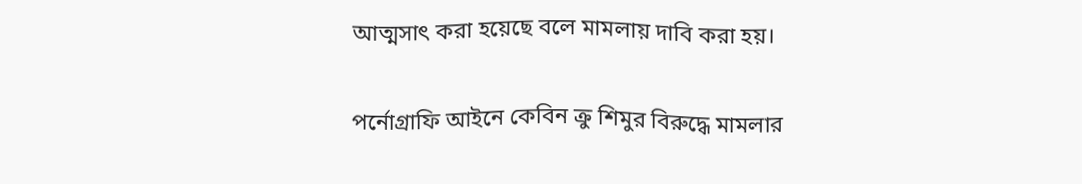আত্মসাৎ করা হয়েছে বলে মামলায় দাবি করা হয়।

পর্নোগ্রাফি আইনে কেবিন ক্রু শিমুর বিরুদ্ধে মামলার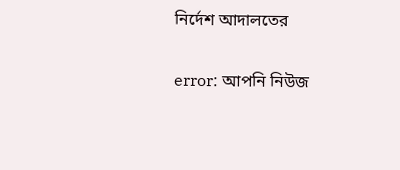নির্দেশ আদালতের

error: আপনি নিউজ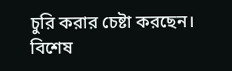চুরি করার চেষ্টা করছেন। বিশেষ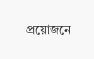প্রয়োজনে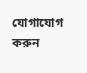যোগাযোগ করুন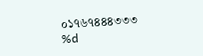০১৭৬৭৪৪৪৩৩৩
%d